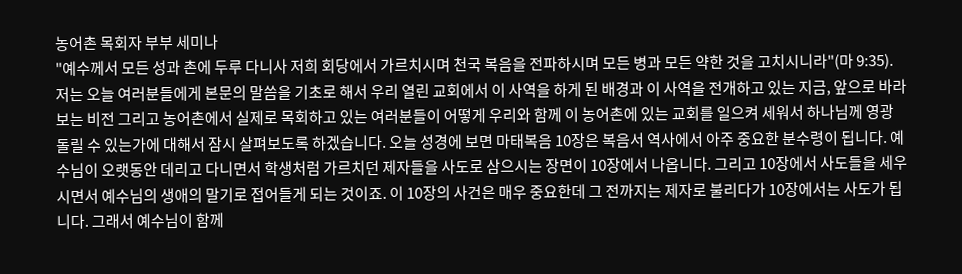농어촌 목회자 부부 세미나
"예수께서 모든 성과 촌에 두루 다니사 저희 회당에서 가르치시며 천국 복음을 전파하시며 모든 병과 모든 약한 것을 고치시니라"(마 9:35).
저는 오늘 여러분들에게 본문의 말씀을 기초로 해서 우리 열린 교회에서 이 사역을 하게 된 배경과 이 사역을 전개하고 있는 지금, 앞으로 바라보는 비전 그리고 농어촌에서 실제로 목회하고 있는 여러분들이 어떻게 우리와 함께 이 농어촌에 있는 교회를 일으켜 세워서 하나님께 영광 돌릴 수 있는가에 대해서 잠시 살펴보도록 하겠습니다. 오늘 성경에 보면 마태복음 10장은 복음서 역사에서 아주 중요한 분수령이 됩니다. 예수님이 오랫동안 데리고 다니면서 학생처럼 가르치던 제자들을 사도로 삼으시는 장면이 10장에서 나옵니다. 그리고 10장에서 사도들을 세우시면서 예수님의 생애의 말기로 접어들게 되는 것이죠. 이 10장의 사건은 매우 중요한데 그 전까지는 제자로 불리다가 10장에서는 사도가 됩니다. 그래서 예수님이 함께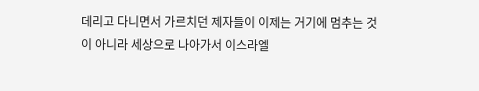데리고 다니면서 가르치던 제자들이 이제는 거기에 멈추는 것이 아니라 세상으로 나아가서 이스라엘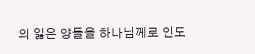의 잃은 양들을 하나님께로 인도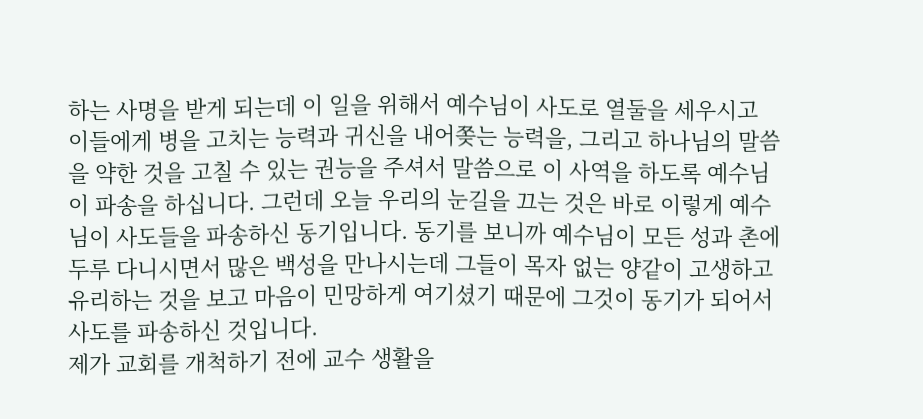하는 사명을 받게 되는데 이 일을 위해서 예수님이 사도로 열둘을 세우시고 이들에게 병을 고치는 능력과 귀신을 내어쫒는 능력을, 그리고 하나님의 말씀을 약한 것을 고칠 수 있는 권능을 주셔서 말씀으로 이 사역을 하도록 예수님이 파송을 하십니다. 그런데 오늘 우리의 눈길을 끄는 것은 바로 이렇게 예수님이 사도들을 파송하신 동기입니다. 동기를 보니까 예수님이 모든 성과 촌에 두루 다니시면서 많은 백성을 만나시는데 그들이 목자 없는 양같이 고생하고 유리하는 것을 보고 마음이 민망하게 여기셨기 때문에 그것이 동기가 되어서 사도를 파송하신 것입니다.
제가 교회를 개척하기 전에 교수 생활을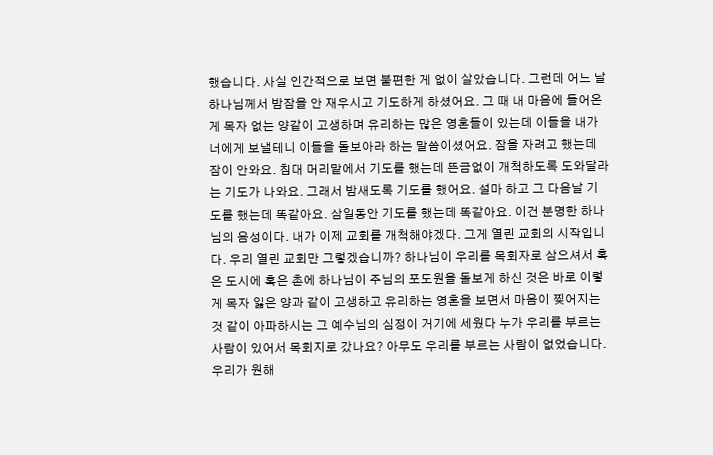했습니다. 사실 인간적으로 보면 불편한 게 없이 살았습니다. 그런데 어느 날 하나님께서 밤잠을 안 재우시고 기도하게 하셨어요. 그 때 내 마음에 들어온 게 목자 없는 양같이 고생하며 유리하는 많은 영혼들이 있는데 이들을 내가 너에게 보낼테니 이들을 돌보아라 하는 말씀이셨어요. 잠을 자려고 했는데 잠이 안와요. 침대 머리맡에서 기도를 했는데 뜬금없이 개척하도록 도와달라는 기도가 나와요. 그래서 밤새도록 기도를 했어요. 설마 하고 그 다음날 기도를 했는데 똑같아요. 삼일동안 기도를 했는데 똑같아요. 이건 분명한 하나님의 음성이다. 내가 이제 교회를 개척해야겠다. 그게 열린 교회의 시작입니다. 우리 열린 교회만 그렇겠습니까? 하나님이 우리를 목회자로 삼으셔서 혹은 도시에 혹은 촌에 하나님이 주님의 포도원을 돌보게 하신 것은 바로 이렇게 목자 잃은 양과 같이 고생하고 유리하는 영혼을 보면서 마음이 찢어지는 것 같이 아파하시는 그 예수님의 심정이 거기에 세웠다 누가 우리를 부르는 사람이 있어서 목회지로 갔나요? 아무도 우리를 부르는 사람이 없었습니다. 우리가 원해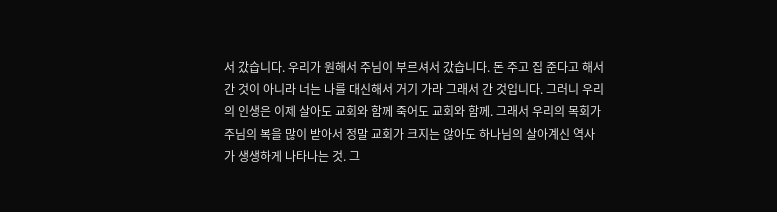서 갔습니다. 우리가 원해서 주님이 부르셔서 갔습니다. 돈 주고 집 준다고 해서 간 것이 아니라 너는 나를 대신해서 거기 가라 그래서 간 것입니다. 그러니 우리의 인생은 이제 살아도 교회와 함께 죽어도 교회와 함께. 그래서 우리의 목회가 주님의 복을 많이 받아서 정말 교회가 크지는 않아도 하나님의 살아계신 역사가 생생하게 나타나는 것. 그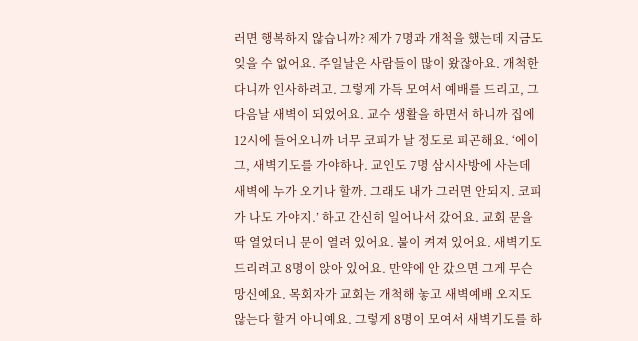러면 행복하지 않습니까? 제가 7명과 개척을 했는데 지금도 잊을 수 없어요. 주일날은 사람들이 많이 왔잖아요. 개척한다니까 인사하려고. 그렇게 가득 모여서 예배를 드리고, 그 다음날 새벽이 되었어요. 교수 생활을 하면서 하니까 집에 12시에 들어오니까 너무 코피가 날 정도로 피곤해요. ‘에이그, 새벽기도를 가야하나. 교인도 7명 삼시사방에 사는데 새벽에 누가 오기나 할까. 그래도 내가 그러면 안되지. 코피가 나도 가야지.’ 하고 간신히 일어나서 갔어요. 교회 문을 딱 열었더니 문이 열려 있어요. 불이 켜져 있어요. 새벽기도 드리려고 8명이 앉아 있어요. 만약에 안 갔으면 그게 무슨 망신예요. 목회자가 교회는 개척해 놓고 새벽예배 오지도 않는다 할거 아니예요. 그렇게 8명이 모여서 새벽기도를 하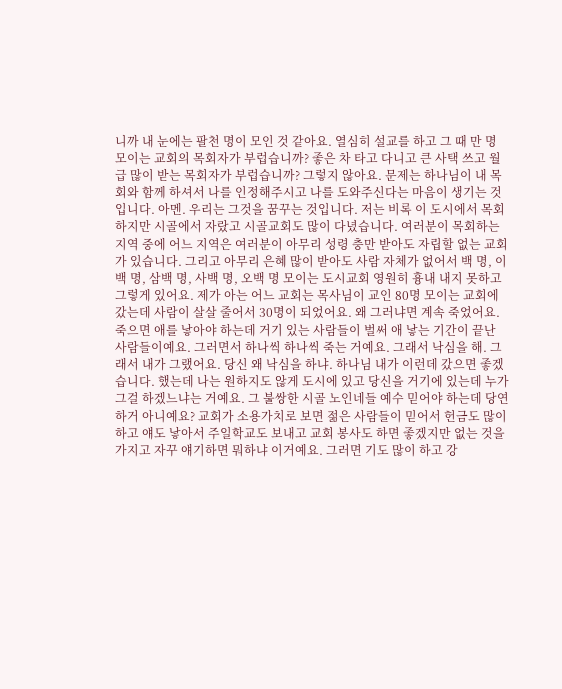니까 내 눈에는 팔천 명이 모인 것 같아요. 열심히 설교를 하고 그 때 만 명 모이는 교회의 목회자가 부럽습니까? 좋은 차 타고 다니고 큰 사택 쓰고 월급 많이 받는 목회자가 부럽습니까? 그렇지 않아요. 문제는 하나님이 내 목회와 함께 하셔서 나를 인정해주시고 나를 도와주신다는 마음이 생기는 것입니다. 아멘. 우리는 그것을 꿈꾸는 것입니다. 저는 비록 이 도시에서 목회하지만 시골에서 자랐고 시골교회도 많이 다녔습니다. 여러분이 목회하는 지역 중에 어느 지역은 여러분이 아무리 성령 충만 받아도 자립할 없는 교회가 있습니다. 그리고 아무리 은혜 많이 받아도 사람 자체가 없어서 백 명, 이백 명, 삼백 명, 사백 명, 오백 명 모이는 도시교회 영원히 흉내 내지 못하고 그렇게 있어요. 제가 아는 어느 교회는 목사님이 교인 80명 모이는 교회에 갔는데 사람이 살살 줄어서 30명이 되었어요. 왜 그러냐면 계속 죽었어요. 죽으면 애를 낳아야 하는데 거기 있는 사람들이 벌써 애 낳는 기간이 끝난 사람들이예요. 그러면서 하나씩 하나씩 죽는 거예요. 그래서 낙심을 해. 그래서 내가 그랬어요. 당신 왜 낙심을 하냐. 하나님 내가 이런데 갔으면 좋겠습니다. 했는데 나는 원하지도 않게 도시에 있고 당신을 거기에 있는데 누가 그걸 하겠느냐는 거예요. 그 불쌍한 시골 노인네들 예수 믿어야 하는데 당연하거 아니예요? 교회가 소용가치로 보면 젊은 사람들이 믿어서 헌금도 많이 하고 얘도 낳아서 주일학교도 보내고 교회 봉사도 하면 좋겠지만 없는 것을 가지고 자꾸 얘기하면 뭐하냐 이거예요. 그러면 기도 많이 하고 강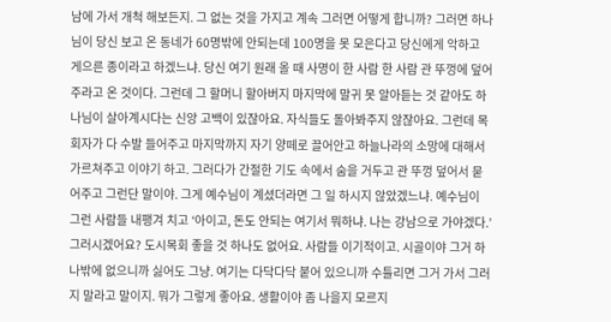남에 가서 개척 해보든지. 그 없는 것을 가지고 계속 그러면 어떻게 합니까? 그러면 하나님이 당신 보고 온 동네가 60명밖에 안되는데 100명을 못 모은다고 당신에게 악하고 게으른 종이라고 하겠느냐. 당신 여기 원래 올 때 사명이 한 사람 한 사람 관 뚜껑에 덮어주라고 온 것이다. 그런데 그 할머니 할아버지 마지막에 말귀 못 알아듣는 것 같아도 하나님이 살아계시다는 신앙 고백이 있잖아요. 자식들도 돌아봐주지 않잖아요. 그런데 목회자가 다 수발 들어주고 마지막까지 자기 양떼로 끌어안고 하늘나라의 소망에 대해서 가르쳐주고 이야기 하고. 그러다가 간절한 기도 속에서 숨을 거두고 관 뚜껑 덮어서 묻어주고 그런단 말이야. 그게 예수님이 계셨더라면 그 일 하시지 않았겠느냐. 예수님이 그런 사람들 내팽겨 치고 ‘아이고, 돈도 안되는 여기서 뭐하냐. 나는 강남으로 가야겠다.’ 그러시겠어요? 도시목회 좋을 것 하나도 없어요. 사람들 이기적이고. 시골이야 그거 하나밖에 없으니까 싫어도 그냥. 여기는 다닥다닥 붙어 있으니까 수틀리면 그거 가서 그러지 말라고 말이지. 뭐가 그렇게 좋아요. 생활이야 좀 나을지 모르지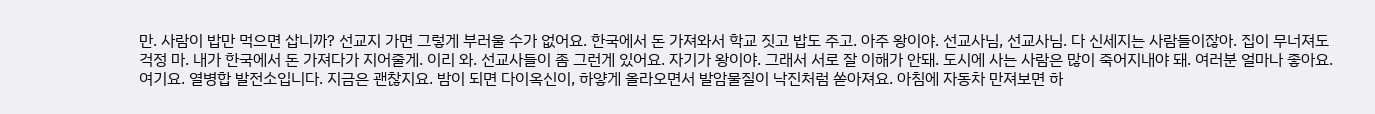만. 사람이 밥만 먹으면 삽니까? 선교지 가면 그렇게 부러울 수가 없어요. 한국에서 돈 가져와서 학교 짓고 밥도 주고. 아주 왕이야. 선교사님, 선교사님. 다 신세지는 사람들이잖아. 집이 무너져도 걱정 마. 내가 한국에서 돈 가져다가 지어줄게. 이리 와. 선교사들이 좀 그런게 있어요. 자기가 왕이야. 그래서 서로 잘 이해가 안돼. 도시에 사는 사람은 많이 죽어지내야 돼. 여러분 얼마나 좋아요. 여기요. 열병합 발전소입니다. 지금은 괜찮지요. 밤이 되면 다이옥신이, 하얗게 올라오면서 발암물질이 낙진처럼 쏟아져요. 아침에 자동차 만져보면 하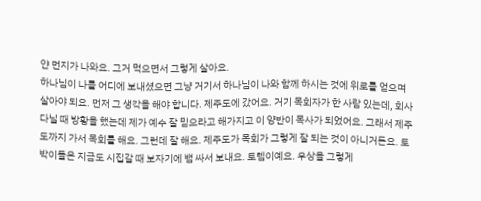얀 먼지가 나와요. 그거 먹으면서 그렇게 살아요.
하나님이 나를 어디에 보내셨으면 그냥 거기서 하나님이 나와 함께 하시는 것에 위로를 얻으며 살아야 되요. 먼저 그 생각을 해야 합니다. 제주도에 갔어요. 거기 목회자가 한 사람 있는데, 회사 다닐 때 방황을 했는데 제가 예수 잘 믿으라고 해가지고 이 양반이 목사가 되었어요. 그래서 제주도까지 가서 목회를 해요. 그런데 잘 해요. 제주도가 목회가 그렇게 잘 되는 것이 아니거든요. 토박이들은 지금도 시집갈 때 보자기에 뱀 싸서 보내요. 토템이예요. 우상을 그렇게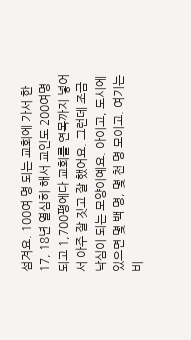섬겨요. 100여 명 되는 교회에 가서 한 17, 18년 열심히 해서 교인도 200여명 되고 1,700평에다 교회를 연목까지 넣어서 아주 잘 짓고 잘 했어요. 그런데 조금 낙심이 되는 모양이예요. 아이고, 도시에 있으면 몇 백 명, 몇 천 명 모이고. 여기는 비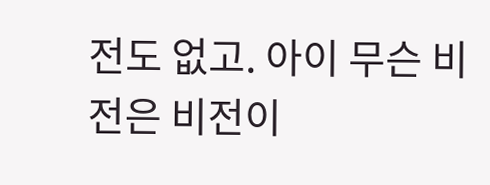전도 없고. 아이 무슨 비전은 비전이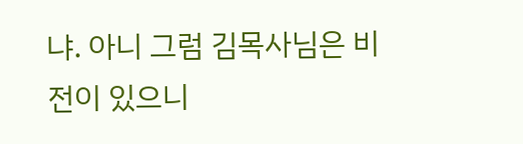냐. 아니 그럼 김목사님은 비전이 있으니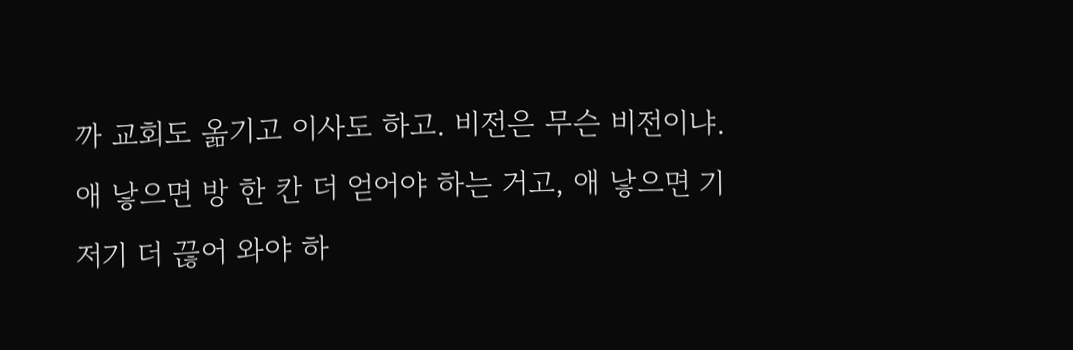까 교회도 옮기고 이사도 하고. 비전은 무슨 비전이냐. 애 낳으면 방 한 칸 더 얻어야 하는 거고, 애 낳으면 기저기 더 끊어 와야 하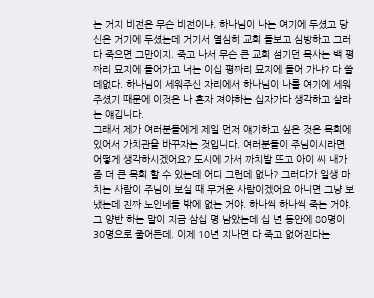는 거지 비전은 무슨 비전이냐. 하나님이 나는 여기에 두셨고 당신은 거기에 두셨는데 거기서 열심히 교회 돌보고 심방하고 그러다 죽으면 그만이지. 죽고 나서 무슨 큰 교회 섬기던 목사는 백 평짜리 묘지에 들어가고 너는 이십 평짜리 묘지에 들어 가냐? 다 쓸데없다. 하나님이 세워주신 자리에서 하나님이 나를 여기에 세워주셨기 때문에 이것은 나 혼자 져야하는 십자가다 생각하고 살라는 얘깁니다.
그래서 제가 여러분들에게 제일 먼저 얘기하고 싶은 것은 목회에 있어서 가치관을 바꾸자는 것입니다. 여러분들이 주님이시라면 어떻게 생각하시겠어요? 도시에 가서 까치발 뜨고 아이 씨 내가 좀 더 큰 목회 할 수 있는데 어디 그런데 없나? 그러다가 일생 마치는 사람이 주님이 보실 때 무거운 사람이겠어요 아니면 그냥 보냈는데 진짜 노인네들 밖에 없는 거야. 하나씩 하나씩 죽는 거야. 그 양반 하는 말이 지금 삼십 명 남았는데 십 년 동안에 80명이 30명으로 줄어든데. 이제 10년 지나면 다 죽고 없어진다는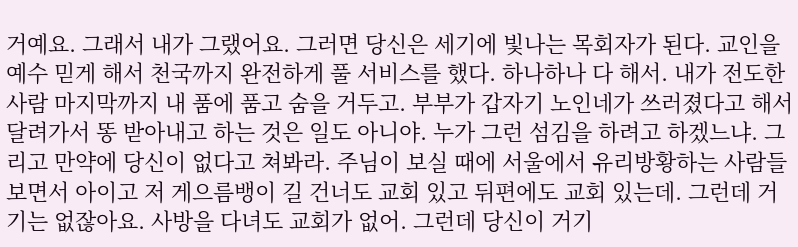거예요. 그래서 내가 그랬어요. 그러면 당신은 세기에 빛나는 목회자가 된다. 교인을 예수 믿게 해서 천국까지 완전하게 풀 서비스를 했다. 하나하나 다 해서. 내가 전도한 사람 마지막까지 내 품에 품고 숨을 거두고. 부부가 갑자기 노인네가 쓰러졌다고 해서 달려가서 똥 받아내고 하는 것은 일도 아니야. 누가 그런 섬김을 하려고 하겠느냐. 그리고 만약에 당신이 없다고 쳐봐라. 주님이 보실 때에 서울에서 유리방황하는 사람들보면서 아이고 저 게으름뱅이 길 건너도 교회 있고 뒤편에도 교회 있는데. 그런데 거기는 없잖아요. 사방을 다녀도 교회가 없어. 그런데 당신이 거기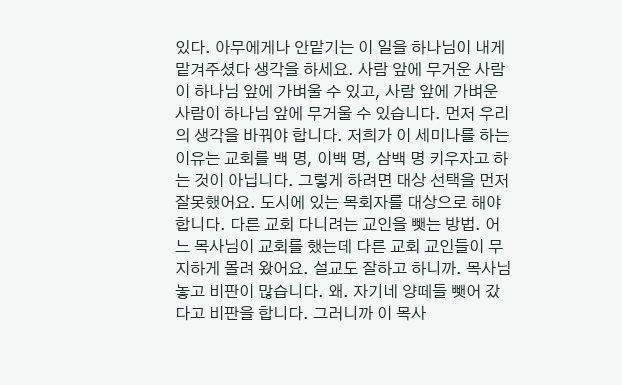있다. 아무에게나 안맡기는 이 일을 하나님이 내게 맡겨주셨다 생각을 하세요. 사람 앞에 무거운 사람이 하나님 앞에 가벼울 수 있고, 사람 앞에 가벼운 사람이 하나님 앞에 무거울 수 있습니다. 먼저 우리의 생각을 바꿔야 합니다. 저희가 이 세미나를 하는 이유는 교회를 백 명, 이백 명, 삼백 명 키우자고 하는 것이 아닙니다. 그렇게 하려면 대상 선택을 먼저 잘못했어요. 도시에 있는 목회자를 대상으로 해야 합니다. 다른 교회 다니려는 교인을 뺏는 방법. 어느 목사님이 교회를 했는데 다른 교회 교인들이 무지하게 몰려 왔어요. 설교도 잘하고 하니까. 목사님 놓고 비판이 많습니다. 왜. 자기네 양떼들 뺏어 갔다고 비판을 합니다. 그러니까 이 목사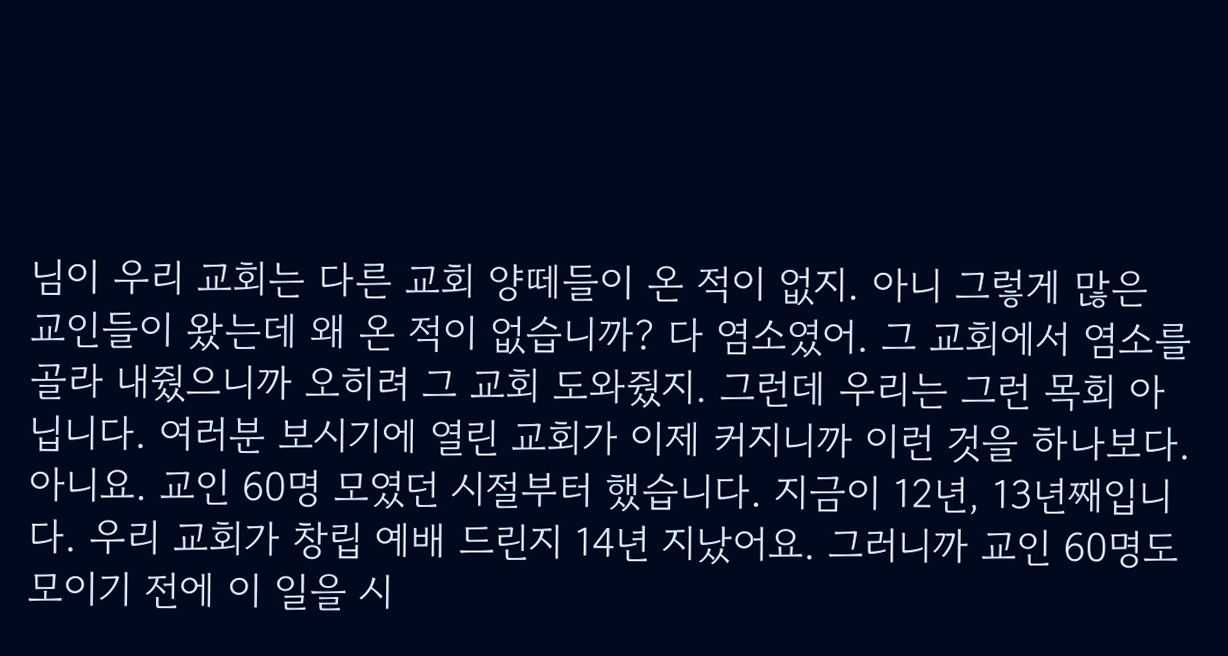님이 우리 교회는 다른 교회 양떼들이 온 적이 없지. 아니 그렇게 많은 교인들이 왔는데 왜 온 적이 없습니까? 다 염소였어. 그 교회에서 염소를 골라 내줬으니까 오히려 그 교회 도와줬지. 그런데 우리는 그런 목회 아닙니다. 여러분 보시기에 열린 교회가 이제 커지니까 이런 것을 하나보다. 아니요. 교인 60명 모였던 시절부터 했습니다. 지금이 12년, 13년째입니다. 우리 교회가 창립 예배 드린지 14년 지났어요. 그러니까 교인 60명도 모이기 전에 이 일을 시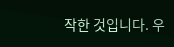작한 것입니다. 우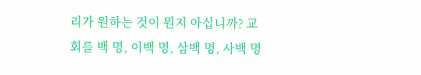리가 원하는 것이 뭔지 아십니까? 교회를 백 명, 이백 명, 삼백 명, 사백 명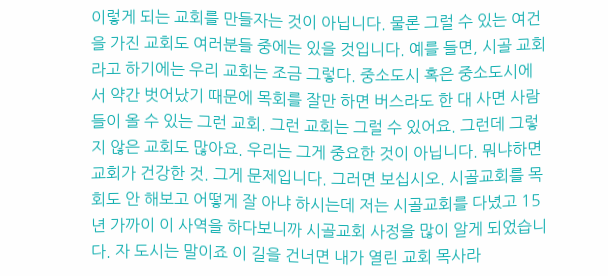이렇게 되는 교회를 만들자는 것이 아닙니다. 물론 그럴 수 있는 여건을 가진 교회도 여러분들 중에는 있을 것입니다. 예를 들면, 시골 교회라고 하기에는 우리 교회는 조금 그렇다. 중소도시 혹은 중소도시에서 약간 벗어났기 때문에 목회를 잘만 하면 버스라도 한 대 사면 사람들이 올 수 있는 그런 교회. 그런 교회는 그럴 수 있어요. 그런데 그렇지 않은 교회도 많아요. 우리는 그게 중요한 것이 아닙니다. 뭐냐하면 교회가 건강한 것. 그게 문제입니다. 그러면 보십시오. 시골교회를 목회도 안 해보고 어떻게 잘 아냐 하시는데 저는 시골교회를 다녔고 15년 가까이 이 사역을 하다보니까 시골교회 사정을 많이 알게 되었습니다. 자 도시는 말이죠 이 길을 건너면 내가 열린 교회 목사라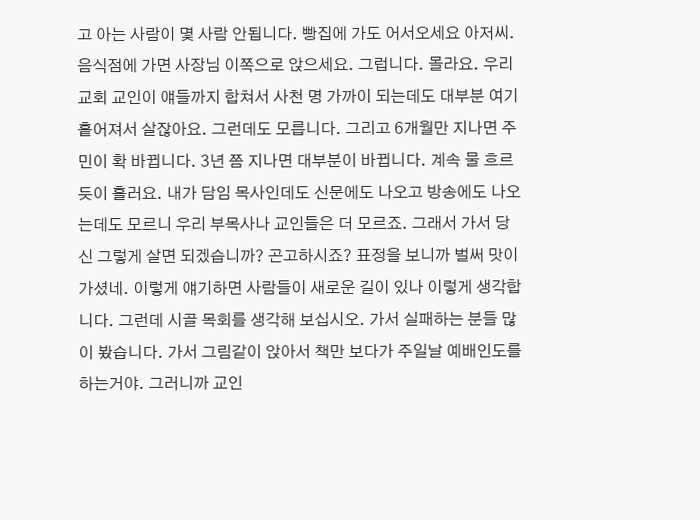고 아는 사람이 몇 사람 안됩니다. 빵집에 가도 어서오세요 아저씨. 음식점에 가면 사장님 이쪽으로 앉으세요. 그럽니다. 몰라요. 우리 교회 교인이 얘들까지 합쳐서 사천 명 가까이 되는데도 대부분 여기 흩어져서 살잖아요. 그런데도 모릅니다. 그리고 6개월만 지나면 주민이 확 바뀝니다. 3년 쯤 지나면 대부분이 바뀝니다. 계속 물 흐르듯이 흘러요. 내가 담임 목사인데도 신문에도 나오고 방송에도 나오는데도 모르니 우리 부목사나 교인들은 더 모르죠. 그래서 가서 당신 그렇게 살면 되겠습니까? 곤고하시죠? 표정을 보니까 벌써 맛이 가셨네. 이렇게 얘기하면 사람들이 새로운 길이 있나 이렇게 생각합니다. 그런데 시골 목회를 생각해 보십시오. 가서 실패하는 분들 많이 봤습니다. 가서 그림같이 앉아서 책만 보다가 주일날 예배인도를 하는거야. 그러니까 교인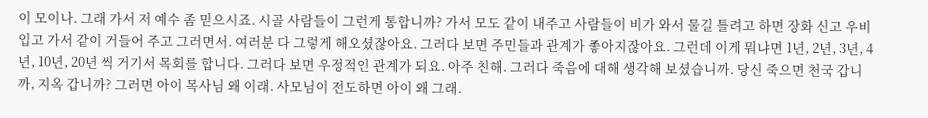이 모이나. 그래 가서 저 예수 좀 믿으시죠. 시골 사람들이 그런게 통합니까? 가서 모도 같이 내주고 사람들이 비가 와서 물길 틀려고 하면 장화 신고 우비 입고 가서 같이 거들어 주고 그러면서. 여러분 다 그렇게 해오셨잖아요. 그러다 보면 주민들과 관계가 좋아지잖아요. 그런데 이게 뭐냐면 1년, 2년, 3년, 4년, 10년, 20년 씩 거기서 목회를 합니다. 그러다 보면 우정적인 관계가 되요. 아주 친해. 그러다 죽음에 대해 생각해 보셨습니까. 당신 죽으면 천국 갑니까, 지옥 갑니까? 그러면 아이 목사님 왜 이래. 사모님이 전도하면 아이 왜 그래.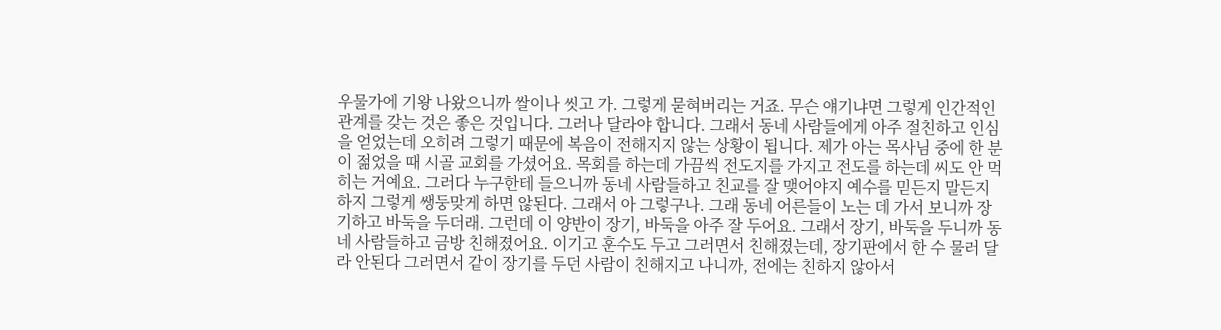우물가에 기왕 나왔으니까 쌀이나 씻고 가. 그렇게 묻혀버리는 거죠. 무슨 얘기냐면 그렇게 인간적인 관계를 갖는 것은 좋은 것입니다. 그러나 달라야 합니다. 그래서 동네 사람들에게 아주 절친하고 인심을 얻었는데 오히려 그렇기 때문에 복음이 전해지지 않는 상황이 됩니다. 제가 아는 목사님 중에 한 분이 젊었을 때 시골 교회를 가셨어요. 목회를 하는데 가끔씩 전도지를 가지고 전도를 하는데 씨도 안 먹히는 거예요. 그러다 누구한테 들으니까 동네 사람들하고 친교를 잘 맺어야지 예수를 믿든지 말든지 하지 그렇게 쌩둥맞게 하면 않된다. 그래서 아 그렇구나. 그래 동네 어른들이 노는 데 가서 보니까 장기하고 바둑을 두더래. 그런데 이 양반이 장기, 바둑을 아주 잘 두어요. 그래서 장기, 바둑을 두니까 동네 사람들하고 금방 친해졌어요. 이기고 훈수도 두고 그러면서 친해졌는데, 장기판에서 한 수 물러 달라 안된다 그러면서 같이 장기를 두던 사람이 친해지고 나니까, 전에는 친하지 않아서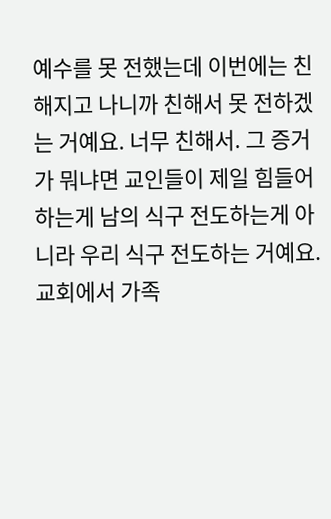예수를 못 전했는데 이번에는 친해지고 나니까 친해서 못 전하겠는 거예요. 너무 친해서. 그 증거가 뭐냐면 교인들이 제일 힘들어하는게 남의 식구 전도하는게 아니라 우리 식구 전도하는 거예요. 교회에서 가족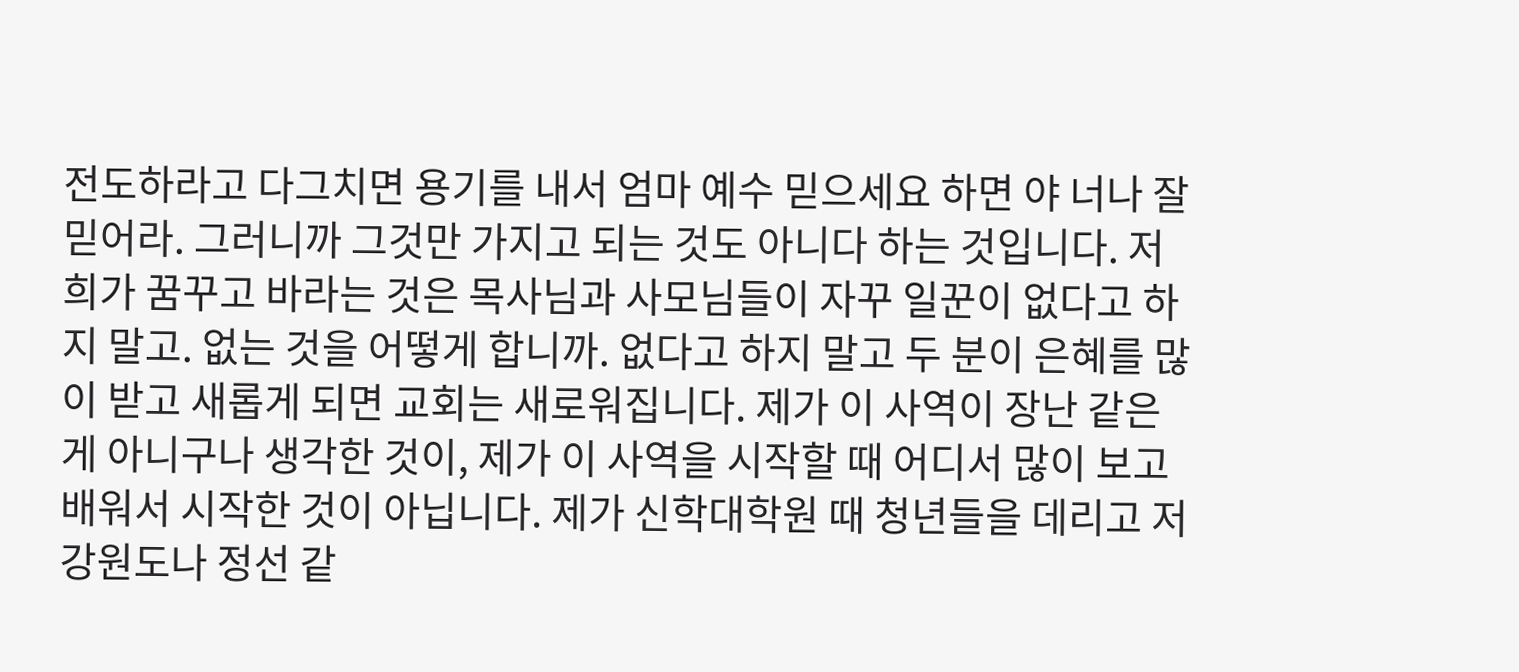전도하라고 다그치면 용기를 내서 엄마 예수 믿으세요 하면 야 너나 잘 믿어라. 그러니까 그것만 가지고 되는 것도 아니다 하는 것입니다. 저희가 꿈꾸고 바라는 것은 목사님과 사모님들이 자꾸 일꾼이 없다고 하지 말고. 없는 것을 어떻게 합니까. 없다고 하지 말고 두 분이 은혜를 많이 받고 새롭게 되면 교회는 새로워집니다. 제가 이 사역이 장난 같은 게 아니구나 생각한 것이, 제가 이 사역을 시작할 때 어디서 많이 보고 배워서 시작한 것이 아닙니다. 제가 신학대학원 때 청년들을 데리고 저 강원도나 정선 같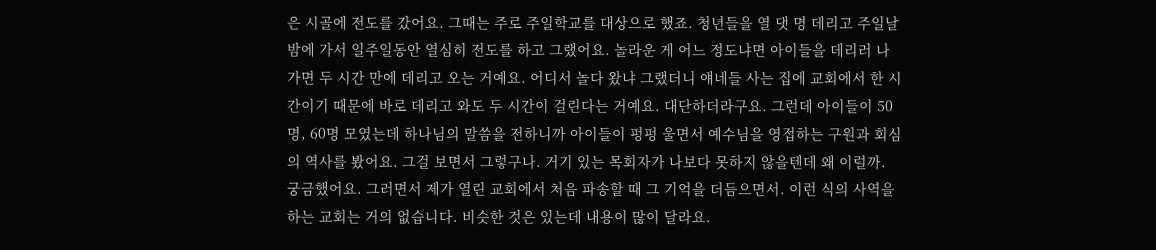은 시골에 전도를 갔어요. 그때는 주로 주일학교를 대상으로 했죠. 청년들을 열 댓 명 데리고 주일날 밤에 가서 일주일동안 열심히 전도를 하고 그랬어요. 놀라운 게 어느 정도냐면 아이들을 데리러 나가면 두 시간 만에 데리고 오는 거예요. 어디서 놀다 왔냐 그랬더니 얘네들 사는 집에 교회에서 한 시간이기 때문에 바로 데리고 와도 두 시간이 걸린다는 거예요. 대단하더라구요. 그런데 아이들이 50명, 60명 모였는데 하나님의 말씀을 전하니까 아이들이 펑펑 울면서 예수님을 영접하는 구원과 회심의 역사를 봤어요. 그걸 보면서 그렇구나. 거기 있는 목회자가 나보다 못하지 않을텐데 왜 이럴까. 궁금했어요. 그러면서 제가 열린 교회에서 처음 파송할 때 그 기억을 더듬으면서. 이런 식의 사역을 하는 교회는 거의 없습니다. 비슷한 것은 있는데 내용이 많이 달라요.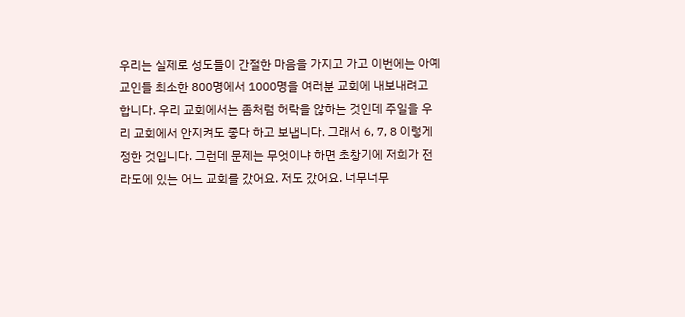우리는 실제로 성도들이 간절한 마음을 가지고 가고 이번에는 아예 교인들 최소한 800명에서 1000명을 여러분 교회에 내보내려고 합니다. 우리 교회에서는 좀처럼 허락을 않하는 것인데 주일을 우리 교회에서 안지켜도 좋다 하고 보냅니다. 그래서 6, 7, 8 이렇게 정한 것입니다. 그런데 문제는 무엇이냐 하면 초창기에 저희가 전라도에 있는 어느 교회를 갔어요. 저도 갔어요. 너무너무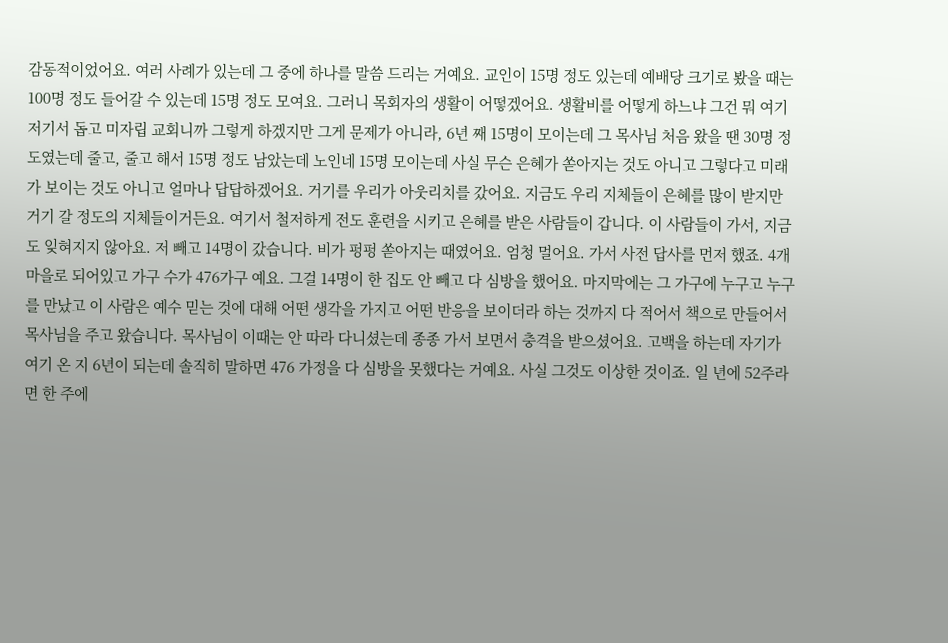감동적이었어요. 여러 사례가 있는데 그 중에 하나를 말씀 드리는 거예요. 교인이 15명 정도 있는데 예배당 크기로 봤을 때는 100명 정도 들어갈 수 있는데 15명 정도 모여요. 그러니 목회자의 생활이 어떻겠어요. 생활비를 어떻게 하느냐 그건 뭐 여기저기서 돕고 미자립 교회니까 그렇게 하겠지만 그게 문제가 아니라, 6년 째 15명이 모이는데 그 목사님 처음 왔을 땐 30명 정도였는데 줄고, 줄고 해서 15명 정도 남았는데 노인네 15명 모이는데 사실 무슨 은혜가 쏟아지는 것도 아니고 그렇다고 미래가 보이는 것도 아니고 얼마나 답답하겠어요. 거기를 우리가 아웃리치를 갔어요. 지금도 우리 지체들이 은혜를 많이 받지만 거기 갈 정도의 지체들이거든요. 여기서 철저하게 전도 훈련을 시키고 은혜를 받은 사람들이 갑니다. 이 사람들이 가서, 지금도 잊혀지지 않아요. 저 빼고 14명이 갔습니다. 비가 펑펑 쏟아지는 때였어요. 엄청 멀어요. 가서 사전 답사를 먼저 했죠. 4개 마을로 되어있고 가구 수가 476가구 예요. 그걸 14명이 한 집도 안 빼고 다 심방을 했어요. 마지막에는 그 가구에 누구고 누구를 만났고 이 사람은 예수 믿는 것에 대해 어떤 생각을 가지고 어떤 반응을 보이더라 하는 것까지 다 적어서 책으로 만들어서 목사님을 주고 왔습니다. 목사님이 이때는 안 따라 다니셨는데 종종 가서 보면서 충격을 받으셨어요. 고백을 하는데 자기가 여기 온 지 6년이 되는데 솔직히 말하면 476 가정을 다 심방을 못했다는 거예요. 사실 그것도 이상한 것이죠. 일 년에 52주라면 한 주에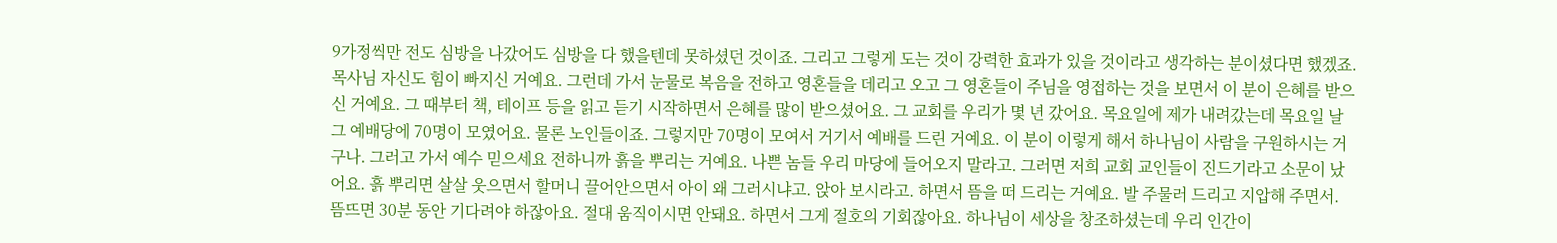9가정씩만 전도 심방을 나갔어도 심방을 다 했을텐데 못하셨던 것이죠. 그리고 그렇게 도는 것이 강력한 효과가 있을 것이라고 생각하는 분이셨다면 했겠죠. 목사님 자신도 힘이 빠지신 거예요. 그런데 가서 눈물로 복음을 전하고 영혼들을 데리고 오고 그 영혼들이 주님을 영접하는 것을 보면서 이 분이 은혜를 받으신 거예요. 그 때부터 책, 테이프 등을 읽고 듣기 시작하면서 은혜를 많이 받으셨어요. 그 교회를 우리가 몇 년 갔어요. 목요일에 제가 내려갔는데 목요일 날 그 예배당에 70명이 모였어요. 물론 노인들이죠. 그렇지만 70명이 모여서 거기서 예배를 드린 거예요. 이 분이 이렇게 해서 하나님이 사람을 구원하시는 거구나. 그러고 가서 예수 믿으세요 전하니까 흙을 뿌리는 거예요. 나쁜 놈들 우리 마당에 들어오지 말라고. 그러면 저희 교회 교인들이 진드기라고 소문이 났어요. 흙 뿌리면 살살 웃으면서 할머니 끌어안으면서 아이 왜 그러시냐고. 앉아 보시라고. 하면서 뜸을 떠 드리는 거예요. 발 주물러 드리고 지압해 주면서. 뜸뜨면 30분 동안 기다려야 하잖아요. 절대 움직이시면 안돼요. 하면서 그게 절호의 기회잖아요. 하나님이 세상을 창조하셨는데 우리 인간이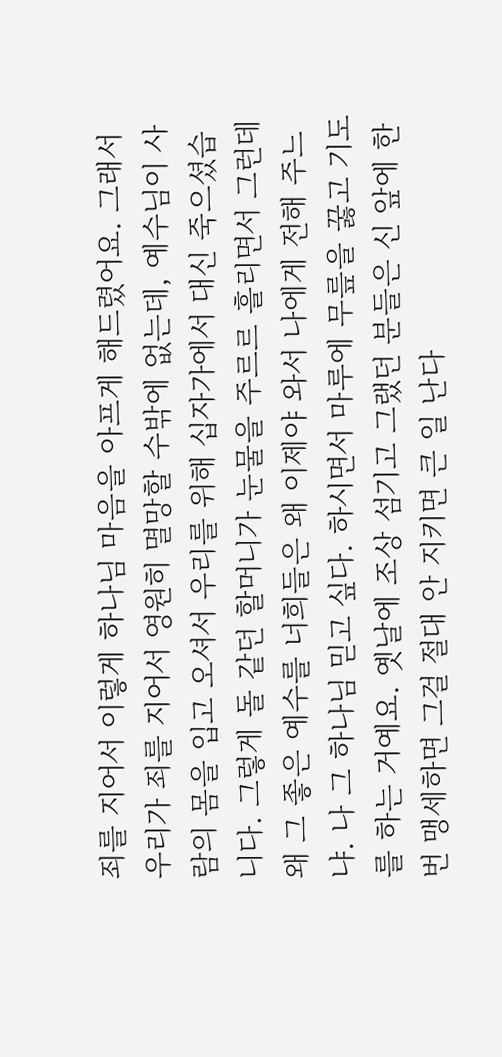죄를 지어서 이렇게 하나님 마음을 아프게 해드렸어요. 그래서 우리가 죄를 지어서 영원히 멸망할 수밖에 없는데, 예수님이 사람의 몸을 입고 오셔서 우리를 위해 십자가에서 대신 죽으셨습니다. 그렇게 돌 같던 할머니가 눈물을 주르르 흘리면서 그런데 왜 그 좋은 예수를 너희들은 왜 이제야 와서 나에게 전해 주느냐. 나 그 하나님 믿고 싶다. 하시면서 마루에 무릎을 꿇고 기도를 하는 거예요. 옛날에 조상 섬기고 그랬던 분들은 신 앞에 한 번 맹세하면 그걸 절대 안 지키면 큰 일 난다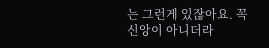는 그런게 있잖아요. 꼭 신앙이 아니더라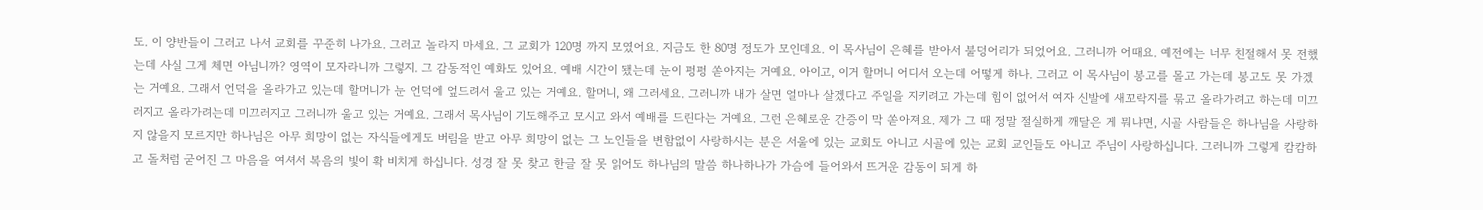도. 이 양반들이 그러고 나서 교회를 꾸준히 나가요. 그러고 놀라지 마세요. 그 교회가 120명 까지 모였어요. 지금도 한 80명 정도가 모인데요. 이 목사님이 은혜를 받아서 불덩어리가 되었어요. 그러니까 어때요. 예전에는 너무 친절해서 못 전했는데 사실 그게 체면 아님니까? 영역이 모자라니까 그렇지. 그 감동적인 예화도 있어요. 예배 시간이 됐는데 눈이 펑펑 쏟아지는 거예요. 아이고, 이거 할머니 어디서 오는데 어떻게 하나. 그러고 이 목사님이 봉고를 몰고 가는데 봉고도 못 가겠는 거예요. 그래서 언덕을 올라가고 있는데 할머니가 눈 언덕에 엎드려서 울고 있는 거예요. 할머니, 왜 그러세요. 그러니까 내가 살면 얼마나 살겠다고 주일을 지키려고 가는데 힘이 없어서 여자 신발에 새꼬락지를 묶고 올라가려고 하는데 미끄러지고 올라가려는데 미끄러지고 그러니까 울고 있는 거예요. 그래서 목사님이 기도해주고 모시고 와서 예배를 드린다는 거예요. 그런 은혜로운 간증이 막 쏟아져요. 제가 그 때 정말 절실하게 깨달은 게 뭐냐면, 시골 사람들은 하나님을 사랑하지 않을지 모르지만 하나님은 아무 희망이 없는 자식들에게도 버림을 받고 아무 희망이 없는 그 노인들을 변함없이 사랑하시는 분은 서울에 있는 교회도 아니고 시골에 있는 교회 교인들도 아니고 주님이 사랑하십니다. 그러니까 그렇게 캄캄하고 돌처럼 굳어진 그 마음을 여셔서 복음의 빛이 확 비치게 하십니다. 성경 잘 못 찾고 한글 잘 못 읽어도 하나님의 말씀 하나하나가 가슴에 들어와서 뜨거운 감동이 되게 하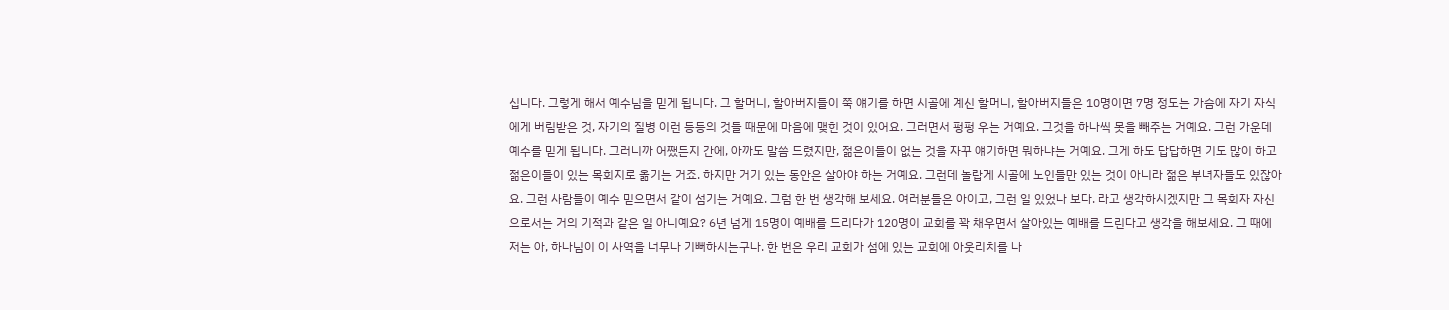십니다. 그렇게 해서 예수님을 믿게 됩니다. 그 할머니, 할아버지들이 쭉 얘기를 하면 시골에 계신 할머니, 할아버지들은 10명이면 7명 정도는 가슴에 자기 자식에게 버림받은 것, 자기의 질병 이런 등등의 것들 때문에 마음에 맺힌 것이 있어요. 그러면서 펑펑 우는 거예요. 그것을 하나씩 못을 빼주는 거예요. 그런 가운데 예수를 믿게 됩니다. 그러니까 어쨌든지 간에, 아까도 말씀 드렸지만, 젊은이들이 없는 것을 자꾸 얘기하면 뭐하냐는 거예요. 그게 하도 답답하면 기도 많이 하고 젊은이들이 있는 목회지로 옮기는 거죠. 하지만 거기 있는 동안은 살아야 하는 거예요. 그런데 놀랍게 시골에 노인들만 있는 것이 아니라 젊은 부녀자들도 있잖아요. 그런 사람들이 예수 믿으면서 같이 섬기는 거예요. 그럼 한 번 생각해 보세요. 여러분들은 아이고, 그런 일 있었나 보다. 라고 생각하시겠지만 그 목회자 자신으로서는 거의 기적과 같은 일 아니예요? 6년 넘게 15명이 예배를 드리다가 120명이 교회를 꽉 채우면서 살아있는 예배를 드린다고 생각을 해보세요. 그 때에 저는 아, 하나님이 이 사역을 너무나 기뻐하시는구나. 한 번은 우리 교회가 섬에 있는 교회에 아웃리치를 나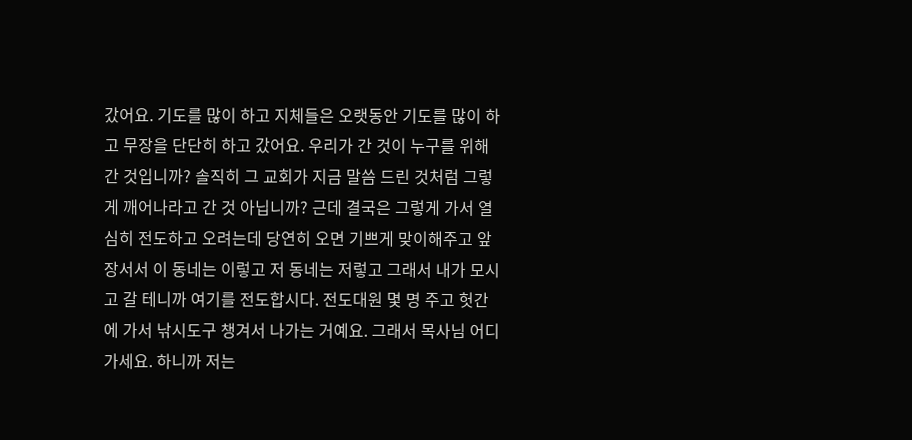갔어요. 기도를 많이 하고 지체들은 오랫동안 기도를 많이 하고 무장을 단단히 하고 갔어요. 우리가 간 것이 누구를 위해 간 것입니까? 솔직히 그 교회가 지금 말씀 드린 것처럼 그렇게 깨어나라고 간 것 아닙니까? 근데 결국은 그렇게 가서 열심히 전도하고 오려는데 당연히 오면 기쁘게 맞이해주고 앞장서서 이 동네는 이렇고 저 동네는 저렇고 그래서 내가 모시고 갈 테니까 여기를 전도합시다. 전도대원 몇 명 주고 헛간에 가서 낚시도구 챙겨서 나가는 거예요. 그래서 목사님 어디 가세요. 하니까 저는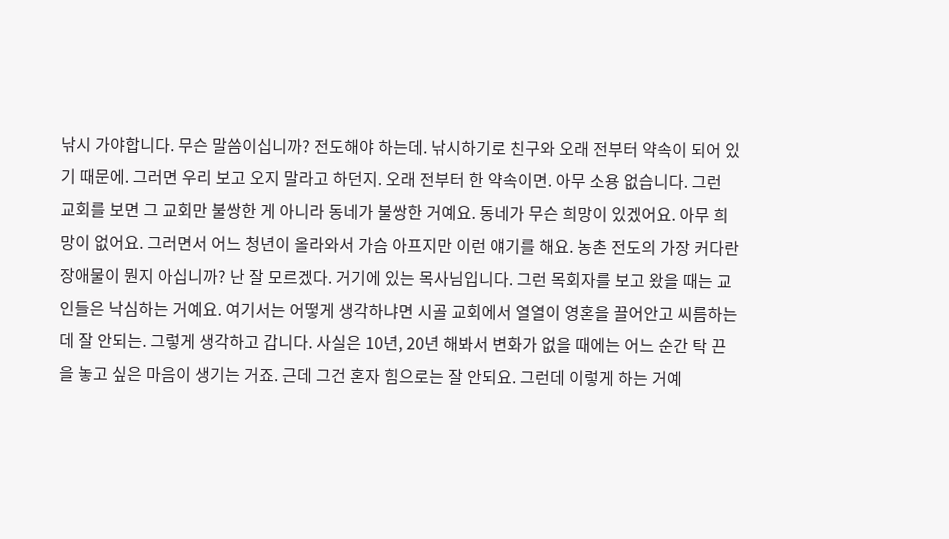낚시 가야합니다. 무슨 말씀이십니까? 전도해야 하는데. 낚시하기로 친구와 오래 전부터 약속이 되어 있기 때문에. 그러면 우리 보고 오지 말라고 하던지. 오래 전부터 한 약속이면. 아무 소용 없습니다. 그런 교회를 보면 그 교회만 불쌍한 게 아니라 동네가 불쌍한 거예요. 동네가 무슨 희망이 있겠어요. 아무 희망이 없어요. 그러면서 어느 청년이 올라와서 가슴 아프지만 이런 얘기를 해요. 농촌 전도의 가장 커다란 장애물이 뭔지 아십니까? 난 잘 모르겠다. 거기에 있는 목사님입니다. 그런 목회자를 보고 왔을 때는 교인들은 낙심하는 거예요. 여기서는 어떻게 생각하냐면 시골 교회에서 열열이 영혼을 끌어안고 씨름하는데 잘 안되는. 그렇게 생각하고 갑니다. 사실은 10년, 20년 해봐서 변화가 없을 때에는 어느 순간 탁 끈을 놓고 싶은 마음이 생기는 거죠. 근데 그건 혼자 힘으로는 잘 안되요. 그런데 이렇게 하는 거예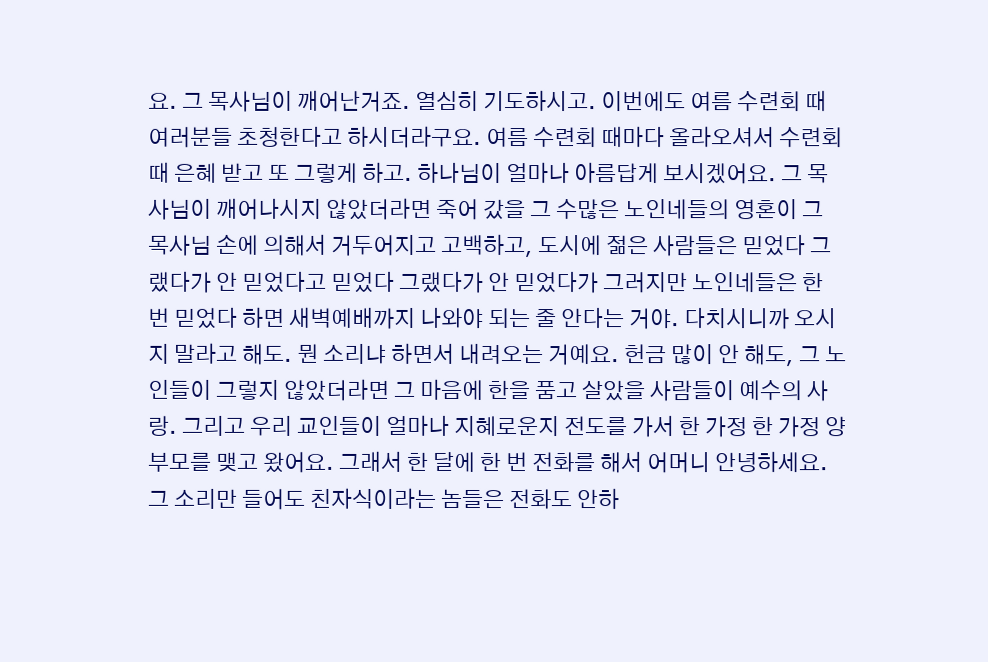요. 그 목사님이 깨어난거죠. 열심히 기도하시고. 이번에도 여름 수련회 때 여러분들 초청한다고 하시더라구요. 여름 수련회 때마다 올라오셔서 수련회 때 은혜 받고 또 그렇게 하고. 하나님이 얼마나 아름답게 보시겠어요. 그 목사님이 깨어나시지 않았더라면 죽어 갔을 그 수많은 노인네들의 영혼이 그 목사님 손에 의해서 거두어지고 고백하고, 도시에 젊은 사람들은 믿었다 그랬다가 안 믿었다고 믿었다 그랬다가 안 믿었다가 그러지만 노인네들은 한 번 믿었다 하면 새벽예배까지 나와야 되는 줄 안다는 거야. 다치시니까 오시지 말라고 해도. 뭔 소리냐 하면서 내려오는 거예요. 헌금 많이 안 해도, 그 노인들이 그렇지 않았더라면 그 마음에 한을 품고 살았을 사람들이 예수의 사랑. 그리고 우리 교인들이 얼마나 지혜로운지 전도를 가서 한 가정 한 가정 양부모를 맺고 왔어요. 그래서 한 달에 한 번 전화를 해서 어머니 안녕하세요. 그 소리만 들어도 친자식이라는 놈들은 전화도 안하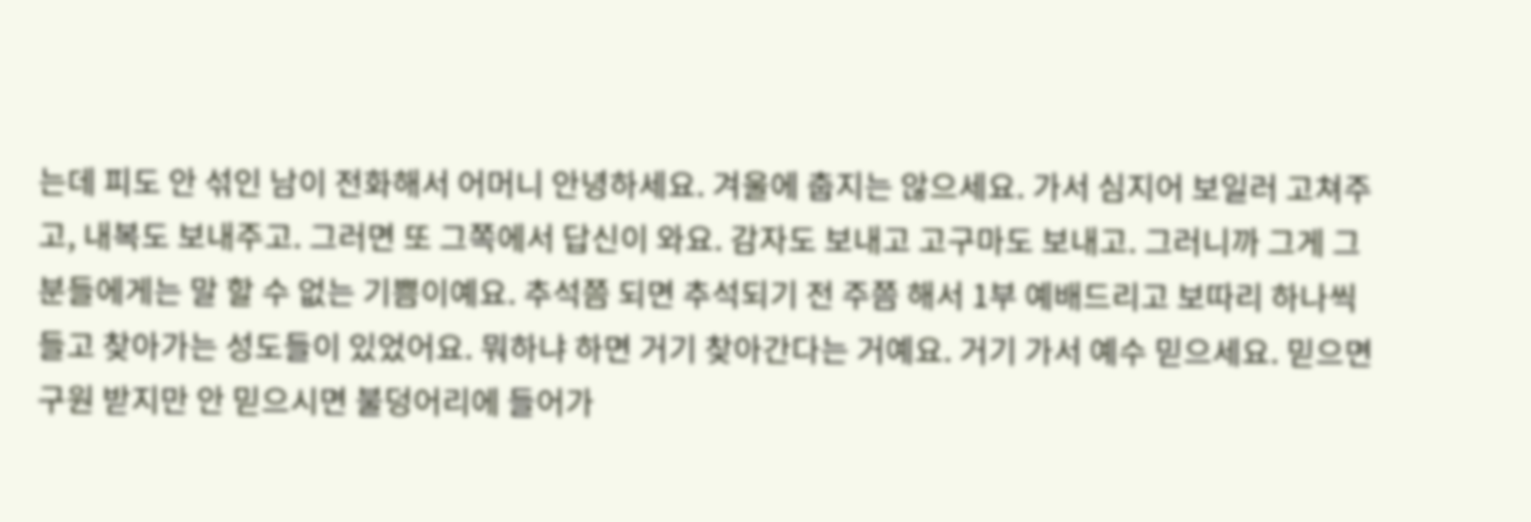는데 피도 안 섞인 남이 전화해서 어머니 안녕하세요. 겨울에 춥지는 않으세요. 가서 심지어 보일러 고쳐주고, 내복도 보내주고. 그러면 또 그쪽에서 답신이 와요. 감자도 보내고 고구마도 보내고. 그러니까 그게 그 분들에게는 말 할 수 없는 기쁨이예요. 추석쯤 되면 추석되기 전 주쯤 해서 1부 예배드리고 보따리 하나씩 들고 찾아가는 성도들이 있었어요. 뭐하냐 하면 거기 찾아간다는 거예요. 거기 가서 예수 믿으세요. 믿으면 구원 받지만 안 믿으시면 불덩어리에 들어가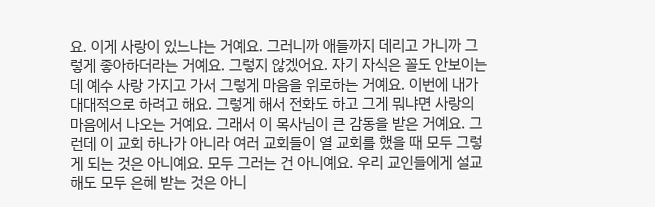요. 이게 사랑이 있느냐는 거예요. 그러니까 애들까지 데리고 가니까 그렇게 좋아하더라는 거예요. 그렇지 않겠어요. 자기 자식은 꼴도 안보이는데 예수 사랑 가지고 가서 그렇게 마음을 위로하는 거예요. 이번에 내가 대대적으로 하려고 해요. 그렇게 해서 전화도 하고 그게 뭐냐면 사랑의 마음에서 나오는 거예요. 그래서 이 목사님이 큰 감동을 받은 거예요. 그런데 이 교회 하나가 아니라 여러 교회들이 열 교회를 했을 때 모두 그렇게 되는 것은 아니예요. 모두 그러는 건 아니예요. 우리 교인들에게 설교해도 모두 은혜 받는 것은 아니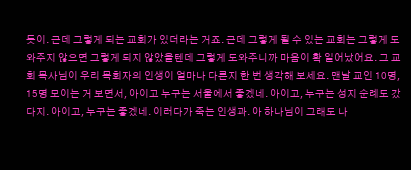듯이. 근데 그렇게 되는 교회가 있더라는 거죠. 근데 그렇게 될 수 있는 교회는 그렇게 도와주지 않으면 그렇게 되지 않았을텐데 그렇게 도와주니까 마음이 확 일어났어요. 그 교회 목사님이 우리 목회자의 인생이 얼마나 다른지 한 번 생각해 보세요. 맨날 교인 10명, 15명 모이는 거 보면서, 아이고 누구는 서울에서 좋겠네. 아이고, 누구는 성지 순례도 갔다지. 아이고, 누구는 좋겠네. 이러다가 죽는 인생과. 아 하나님이 그래도 나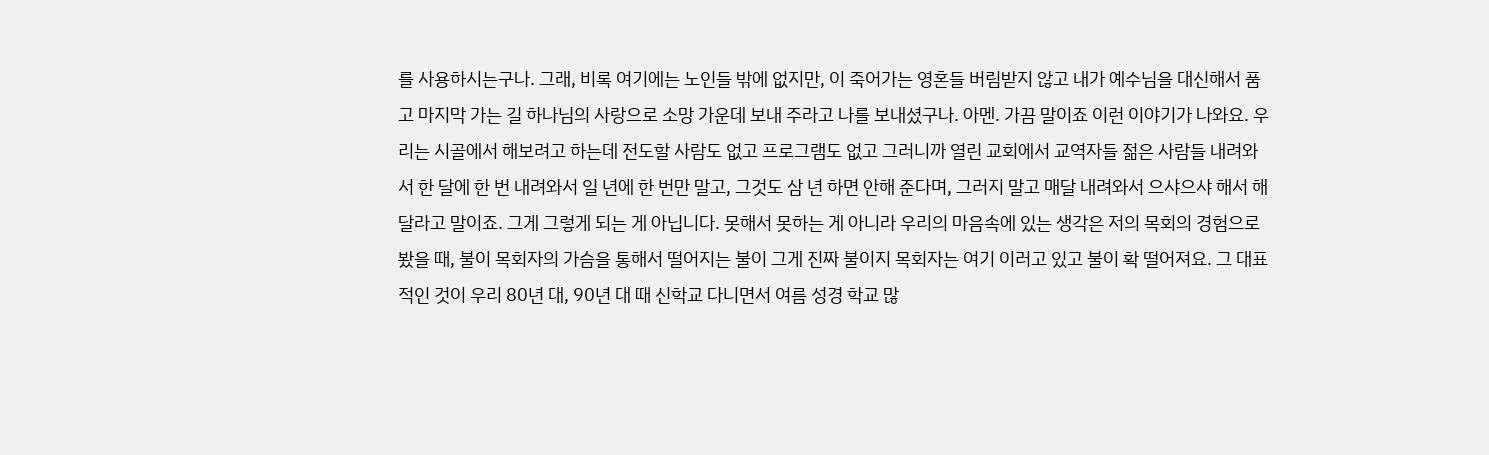를 사용하시는구나. 그래, 비록 여기에는 노인들 밖에 없지만, 이 죽어가는 영혼들 버림받지 않고 내가 예수님을 대신해서 품고 마지막 가는 길 하나님의 사랑으로 소망 가운데 보내 주라고 나를 보내셨구나. 아멘. 가끔 말이죠 이런 이야기가 나와요. 우리는 시골에서 해보려고 하는데 전도할 사람도 없고 프로그램도 없고 그러니까 열린 교회에서 교역자들 젊은 사람들 내려와서 한 달에 한 번 내려와서 일 년에 한 번만 말고, 그것도 삼 년 하면 안해 준다며, 그러지 말고 매달 내려와서 으샤으샤 해서 해달라고 말이죠. 그게 그렇게 되는 게 아닙니다. 못해서 못하는 게 아니라 우리의 마음속에 있는 생각은 저의 목회의 경험으로 봤을 때, 불이 목회자의 가슴을 통해서 떨어지는 불이 그게 진짜 불이지 목회자는 여기 이러고 있고 불이 확 떨어져요. 그 대표적인 것이 우리 80년 대, 90년 대 때 신학교 다니면서 여름 성경 학교 많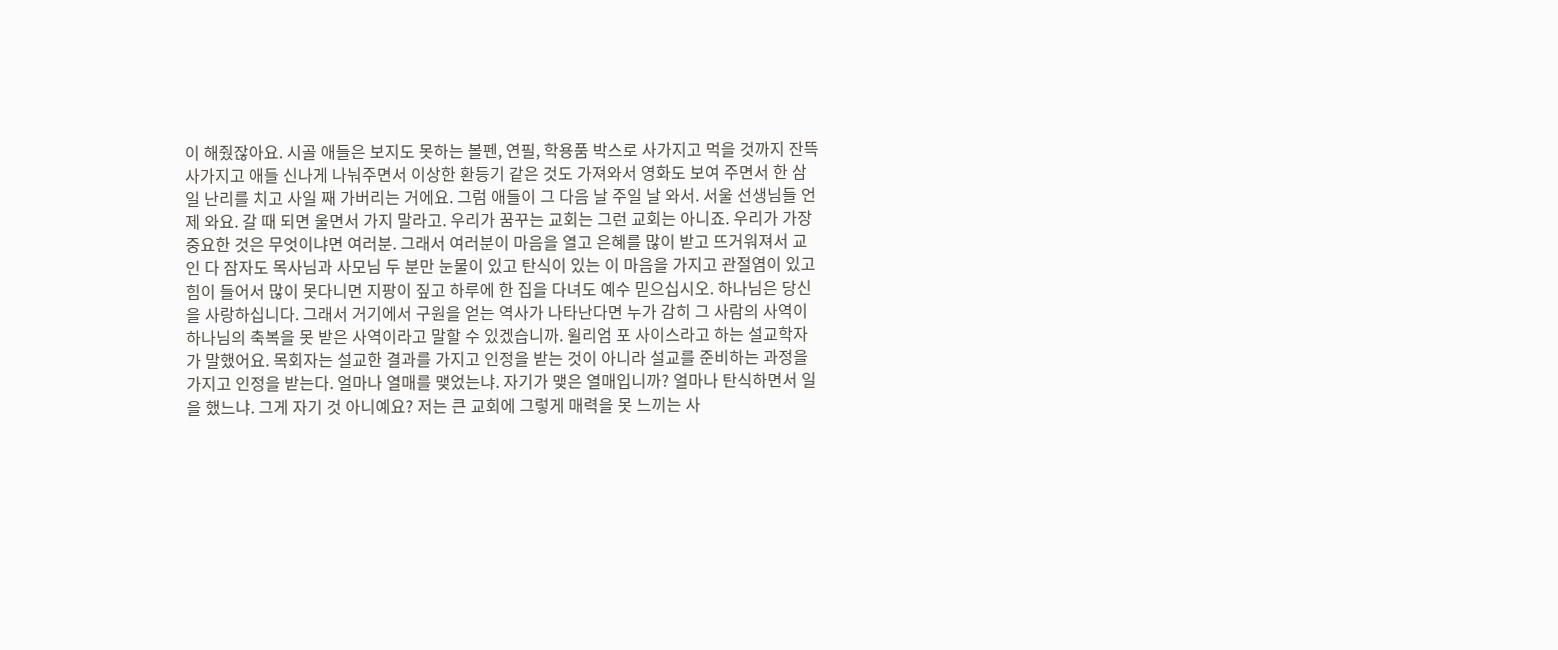이 해줬잖아요. 시골 애들은 보지도 못하는 볼펜, 연필, 학용품 박스로 사가지고 먹을 것까지 잔뜩 사가지고 애들 신나게 나눠주면서 이상한 환등기 같은 것도 가져와서 영화도 보여 주면서 한 삼일 난리를 치고 사일 째 가버리는 거에요. 그럼 애들이 그 다음 날 주일 날 와서. 서울 선생님들 언제 와요. 갈 때 되면 울면서 가지 말라고. 우리가 꿈꾸는 교회는 그런 교회는 아니죠. 우리가 가장 중요한 것은 무엇이냐면 여러분. 그래서 여러분이 마음을 열고 은혜를 많이 받고 뜨거워져서 교인 다 잠자도 목사님과 사모님 두 분만 눈물이 있고 탄식이 있는 이 마음을 가지고 관절염이 있고 힘이 들어서 많이 못다니면 지팡이 짚고 하루에 한 집을 다녀도 예수 믿으십시오. 하나님은 당신을 사랑하십니다. 그래서 거기에서 구원을 얻는 역사가 나타난다면 누가 감히 그 사람의 사역이 하나님의 축복을 못 받은 사역이라고 말할 수 있겠습니까. 윌리엄 포 사이스라고 하는 설교학자가 말했어요. 목회자는 설교한 결과를 가지고 인정을 받는 것이 아니라 설교를 준비하는 과정을 가지고 인정을 받는다. 얼마나 열매를 맺었는냐. 자기가 맺은 열매입니까? 얼마나 탄식하면서 일을 했느냐. 그게 자기 것 아니예요? 저는 큰 교회에 그렇게 매력을 못 느끼는 사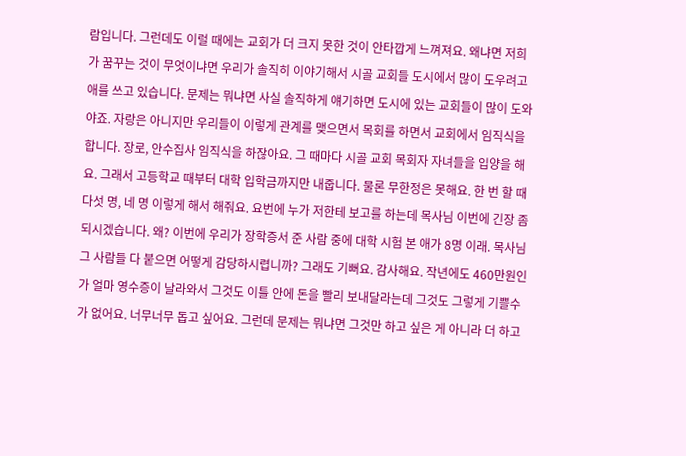람입니다. 그런데도 이럴 때에는 교회가 더 크지 못한 것이 안타깝게 느껴져요. 왜냐면 저희가 꿈꾸는 것이 무엇이냐면 우리가 솔직히 이야기해서 시골 교회들 도시에서 많이 도우려고 애를 쓰고 있습니다. 문제는 뭐냐면 사실 솔직하게 얘기하면 도시에 있는 교회들이 많이 도와야죠. 자랑은 아니지만 우리들이 이렇게 관계를 맺으면서 목회를 하면서 교회에서 임직식을 합니다. 장로, 안수집사 임직식을 하잖아요. 그 때마다 시골 교회 목회자 자녀들을 입양을 해요. 그래서 고등학교 때부터 대학 입학금까지만 내줍니다. 물론 무한정은 못해요. 한 번 할 때 다섯 명, 네 명 이렇게 해서 해줘요. 요번에 누가 저한테 보고를 하는데 목사님 이번에 긴장 좀 되시겠습니다. 왜? 이번에 우리가 장학증서 준 사람 중에 대학 시험 본 애가 8명 이래. 목사님 그 사람들 다 붙으면 어떻게 감당하시렵니까? 그래도 기뻐요. 감사해요. 작년에도 460만원인가 얼마 영수증이 날라와서 그것도 이틀 안에 돈을 빨리 보내달라는데 그것도 그렇게 기쁠수가 없어요. 너무너무 돕고 싶어요. 그런데 문제는 뭐냐면 그것만 하고 싶은 게 아니라 더 하고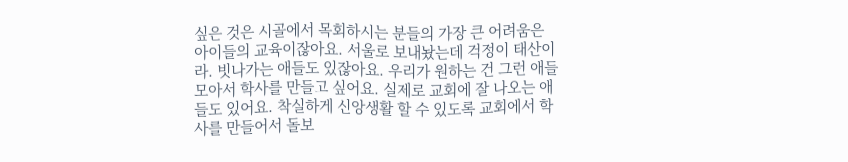싶은 것은 시골에서 목회하시는 분들의 가장 큰 어려움은 아이들의 교육이잖아요. 서울로 보내놨는데 걱정이 태산이라. 빗나가는 애들도 있잖아요. 우리가 원하는 건 그런 애들 모아서 학사를 만들고 싶어요. 실제로 교회에 잘 나오는 애들도 있어요. 착실하게 신앙생활 할 수 있도록 교회에서 학사를 만들어서 돌보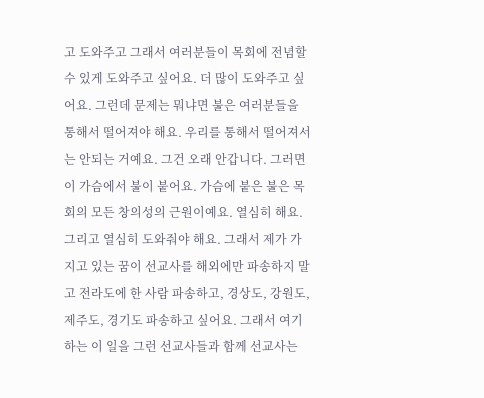고 도와주고 그래서 여러분들이 목회에 전념할 수 있게 도와주고 싶어요. 더 많이 도와주고 싶어요. 그런데 문제는 뭐냐면 불은 여러분들을 통해서 떨어져야 해요. 우리를 통해서 떨어져서는 안되는 거예요. 그건 오래 안갑니다. 그러면 이 가슴에서 불이 붙어요. 가슴에 붙은 불은 목회의 모든 창의성의 근원이예요. 열심히 해요. 그리고 열심히 도와줘야 해요. 그래서 제가 가지고 있는 꿈이 선교사를 해외에만 파송하지 말고 전라도에 한 사람 파송하고, 경상도, 강원도, 제주도, 경기도 파송하고 싶어요. 그래서 여기 하는 이 일을 그런 선교사들과 함께 선교사는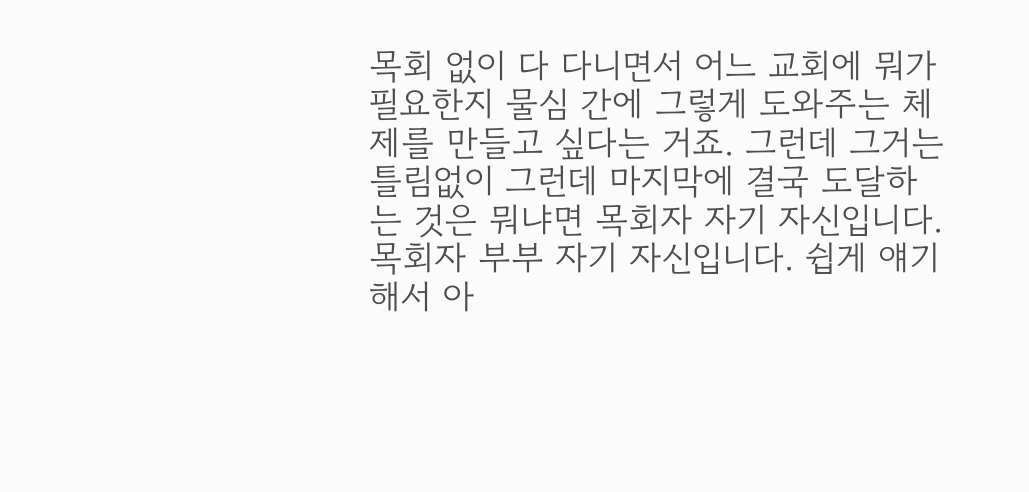목회 없이 다 다니면서 어느 교회에 뭐가 필요한지 물심 간에 그렇게 도와주는 체제를 만들고 싶다는 거죠. 그런데 그거는 틀림없이 그런데 마지막에 결국 도달하는 것은 뭐냐면 목회자 자기 자신입니다. 목회자 부부 자기 자신입니다. 쉽게 얘기해서 아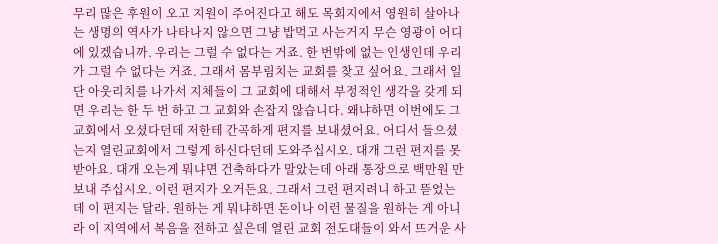무리 많은 후원이 오고 지원이 주어진다고 해도 목회지에서 영원히 살아나는 생명의 역사가 나타나지 않으면 그냥 밥먹고 사는거지 무슨 영광이 어디에 있겠습니까. 우리는 그럴 수 없다는 거죠. 한 번밖에 없는 인생인데 우리가 그럴 수 없다는 거죠. 그래서 몸부림치는 교회를 찾고 싶어요. 그래서 일단 아웃리치를 나가서 지체들이 그 교회에 대해서 부정적인 생각을 갖게 되면 우리는 한 두 번 하고 그 교회와 손잡지 않습니다. 왜냐하면 이번에도 그 교회에서 오셨다던데 저한테 간곡하게 편지를 보내셨어요. 어디서 들으셨는지 열린교회에서 그렇게 하신다던데 도와주십시오. 대개 그런 편지를 못 받아요. 대개 오는게 뭐냐면 건축하다가 말았는데 아래 통장으로 백만원 만 보내 주십시오. 이런 편지가 오거든요. 그래서 그런 편지려니 하고 뜯었는데 이 편지는 달라. 원하는 게 뭐냐하면 돈이나 이런 물질을 원하는 게 아니라 이 지역에서 복음을 전하고 싶은데 열린 교회 전도대들이 와서 뜨거운 사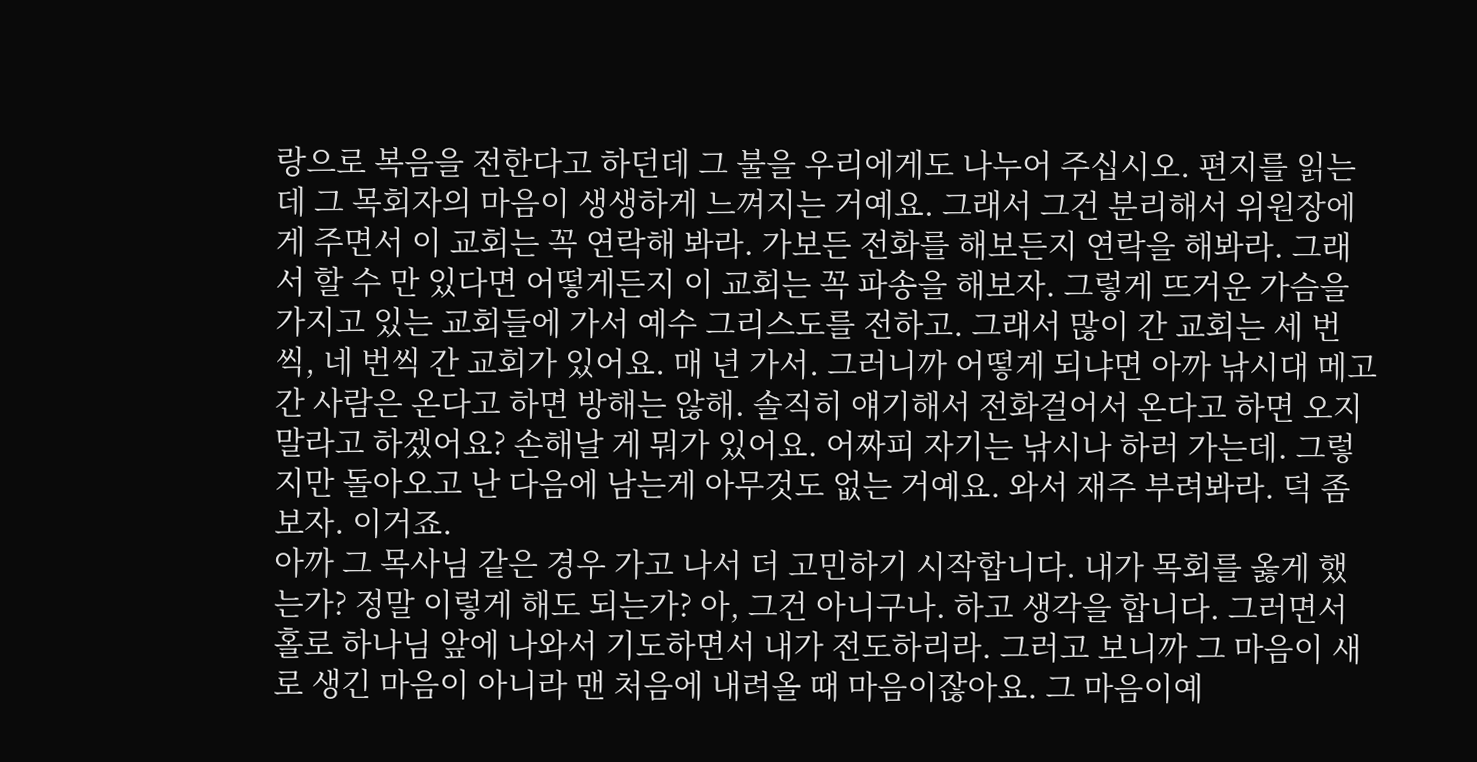랑으로 복음을 전한다고 하던데 그 불을 우리에게도 나누어 주십시오. 편지를 읽는데 그 목회자의 마음이 생생하게 느껴지는 거예요. 그래서 그건 분리해서 위원장에게 주면서 이 교회는 꼭 연락해 봐라. 가보든 전화를 해보든지 연락을 해봐라. 그래서 할 수 만 있다면 어떻게든지 이 교회는 꼭 파송을 해보자. 그렇게 뜨거운 가슴을 가지고 있는 교회들에 가서 예수 그리스도를 전하고. 그래서 많이 간 교회는 세 번씩, 네 번씩 간 교회가 있어요. 매 년 가서. 그러니까 어떻게 되냐면 아까 낚시대 메고 간 사람은 온다고 하면 방해는 않해. 솔직히 얘기해서 전화걸어서 온다고 하면 오지 말라고 하겠어요? 손해날 게 뭐가 있어요. 어짜피 자기는 낚시나 하러 가는데. 그렇지만 돌아오고 난 다음에 남는게 아무것도 없는 거예요. 와서 재주 부려봐라. 덕 좀 보자. 이거죠.
아까 그 목사님 같은 경우 가고 나서 더 고민하기 시작합니다. 내가 목회를 옳게 했는가? 정말 이렇게 해도 되는가? 아, 그건 아니구나. 하고 생각을 합니다. 그러면서 홀로 하나님 앞에 나와서 기도하면서 내가 전도하리라. 그러고 보니까 그 마음이 새로 생긴 마음이 아니라 맨 처음에 내려올 때 마음이잖아요. 그 마음이예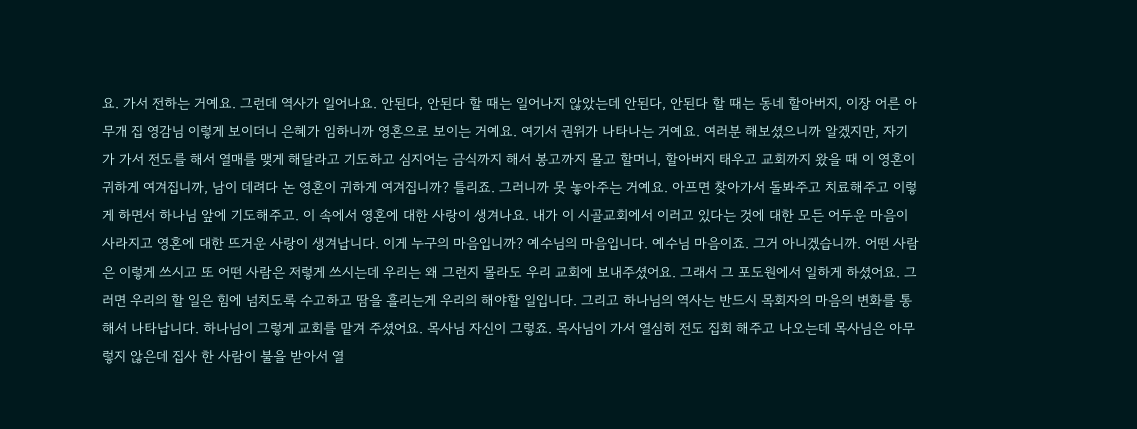요. 가서 전하는 거예요. 그런데 역사가 일어나요. 안된다, 안된다 할 때는 일어나지 않았는데 안된다, 안된다 할 때는 동네 할아버지, 이장 어른 아무개 집 영감님 이렇게 보이더니 은혜가 임하니까 영혼으로 보이는 거예요. 여기서 권위가 나타나는 거예요. 여러분 해보셨으니까 알겠지만, 자기가 가서 전도를 해서 열매를 맺게 해달라고 기도하고 심지어는 금식까지 해서 봉고까지 몰고 할머니, 할아버지 태우고 교회까지 왔을 때 이 영혼이 귀하게 여겨집니까, 남이 데려다 논 영혼이 귀하게 여겨집니까? 틀리죠. 그러니까 못 놓아주는 거예요. 아프면 찾아가서 돌봐주고 치료해주고 이렇게 하면서 하나님 앞에 기도해주고. 이 속에서 영혼에 대한 사랑이 생겨나요. 내가 이 시골교회에서 이러고 있다는 것에 대한 모든 어두운 마음이 사라지고 영혼에 대한 뜨거운 사랑이 생겨납니다. 이게 누구의 마음입니까? 예수님의 마음입니다. 예수님 마음이죠. 그거 아니겠습니까. 어떤 사람은 이렇게 쓰시고 또 어떤 사람은 저렇게 쓰시는데 우리는 왜 그런지 몰라도 우리 교회에 보내주셨어요. 그래서 그 포도원에서 일하게 하셨어요. 그러면 우리의 할 일은 힘에 넘치도록 수고하고 땀을 흘리는게 우리의 해야할 일입니다. 그리고 하나님의 역사는 반드시 목회자의 마음의 변화를 통해서 나타납니다. 하나님이 그렇게 교회를 맡겨 주셨어요. 목사님 자신이 그렇죠. 목사님이 가서 열심히 전도 집회 해주고 나오는데 목사님은 아무렇지 않은데 집사 한 사람이 불을 받아서 열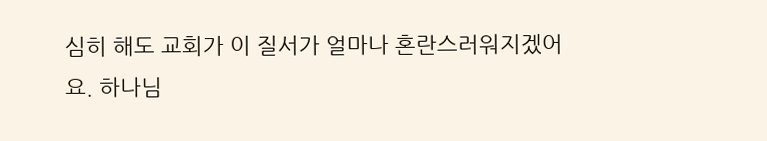심히 해도 교회가 이 질서가 얼마나 혼란스러워지겠어요. 하나님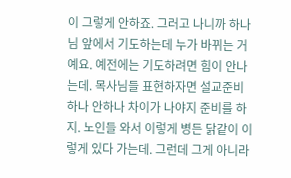이 그렇게 안하죠. 그러고 나니까 하나님 앞에서 기도하는데 누가 바뀌는 거예요. 예전에는 기도하려면 힘이 안나는데. 목사님들 표현하자면 설교준비 하나 안하나 차이가 나야지 준비를 하지. 노인들 와서 이렇게 병든 닭같이 이렇게 있다 가는데. 그런데 그게 아니라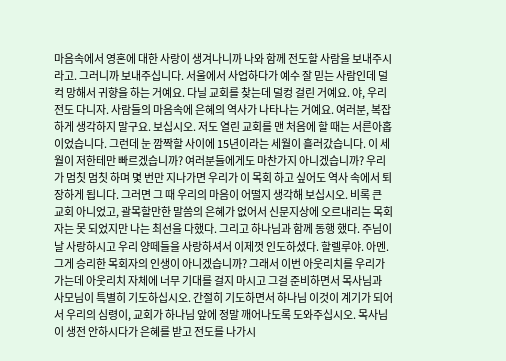마음속에서 영혼에 대한 사랑이 생겨나니까 나와 함께 전도할 사람을 보내주시라고. 그러니까 보내주십니다. 서울에서 사업하다가 예수 잘 믿는 사람인데 덜컥 망해서 귀향을 하는 거예요. 다닐 교회를 찾는데 덜컹 걸린 거예요. 야, 우리 전도 다니자. 사람들의 마음속에 은혜의 역사가 나타나는 거예요. 여러분, 복잡하게 생각하지 말구요. 보십시오. 저도 열린 교회를 맨 처음에 할 때는 서른아홉이었습니다. 그런데 눈 깜짝할 사이에 15년이라는 세월이 흘러갔습니다. 이 세월이 저한테만 빠르겠습니까? 여러분들에게도 마찬가지 아니겠습니까? 우리가 멈칫 멈칫 하며 몇 번만 지나가면 우리가 이 목회 하고 싶어도 역사 속에서 퇴장하게 됩니다. 그러면 그 때 우리의 마음이 어떨지 생각해 보십시오. 비록 큰 교회 아니었고, 괄목할만한 말씀의 은혜가 없어서 신문지상에 오르내리는 목회자는 못 되었지만 나는 최선을 다했다. 그리고 하나님과 함께 동행 했다. 주님이 날 사랑하시고 우리 양떼들을 사랑하셔서 이제껏 인도하셨다. 할렐루야. 아멘. 그게 승리한 목회자의 인생이 아니겠습니까? 그래서 이번 아웃리치를 우리가 가는데 아웃리치 자체에 너무 기대를 걸지 마시고 그걸 준비하면서 목사님과 사모님이 특별히 기도하십시오. 간절히 기도하면서 하나님 이것이 계기가 되어서 우리의 심령이, 교회가 하나님 앞에 정말 깨어나도록 도와주십시오. 목사님이 생전 안하시다가 은혜를 받고 전도를 나가시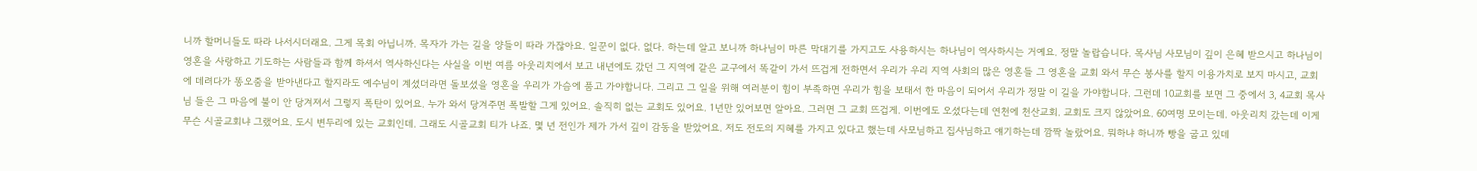니까 할머니들도 따라 나서시더래요. 그게 목회 아닙니까. 목자가 가는 길을 양들이 따라 가잖아요. 일꾼이 없다. 없다. 하는데 알고 보니까 하나님이 마른 막대기를 가지고도 사용하시는 하나님이 역사하시는 거예요. 정말 놀랍습니다. 목사님 사모님이 깊이 은혜 받으시고 하나님이 영혼을 사랑하고 기도하는 사람들과 함께 하셔서 역사하신다는 사실을 이번 여름 아웃리치에서 보고 내년에도 갔던 그 지역에 같은 교구에서 똑같이 가서 뜨겁게 전하면서 우리가 우리 지역 사회의 많은 영혼들 그 영혼을 교회 와서 무슨 봉사를 할지 이용가치로 보지 마시고, 교회에 데려다가 똥오줌을 받아낸다고 할지라도 예수님이 계셨더라면 돌보셨을 영혼을 우리가 가슴에 품고 가야합니다. 그리고 그 일을 위해 여러분이 힘이 부족하면 우리가 힘을 보태서 한 마음이 되어서 우리가 정말 이 길을 가야합니다. 그런데 10교회를 보면 그 중에서 3, 4교회 목사님 들은 그 마음에 불이 안 당겨져서 그렇지 폭탄이 있어요. 누가 와서 당겨주면 폭발할 그게 있어요. 솔직히 없는 교회도 있어요. 1년만 있어보면 알아요. 그러면 그 교회 뜨겁게. 이번에도 오셨다는데 연천에 천산교회. 교회도 크지 않았어요. 60여명 모이는데. 아웃리치 갔는데 이게 무슨 시골교회냐 그랬어요. 도시 변두리에 있는 교회인데. 그래도 시골교회 티가 나죠. 몇 년 전인가 제가 가서 깊이 감동을 받았어요. 저도 전도의 지혜를 가지고 있다고 했는데 사모님하고 집사님하고 얘기하는데 깜짝 놀랐어요. 뭐하냐 하니까 빵을 굽고 있데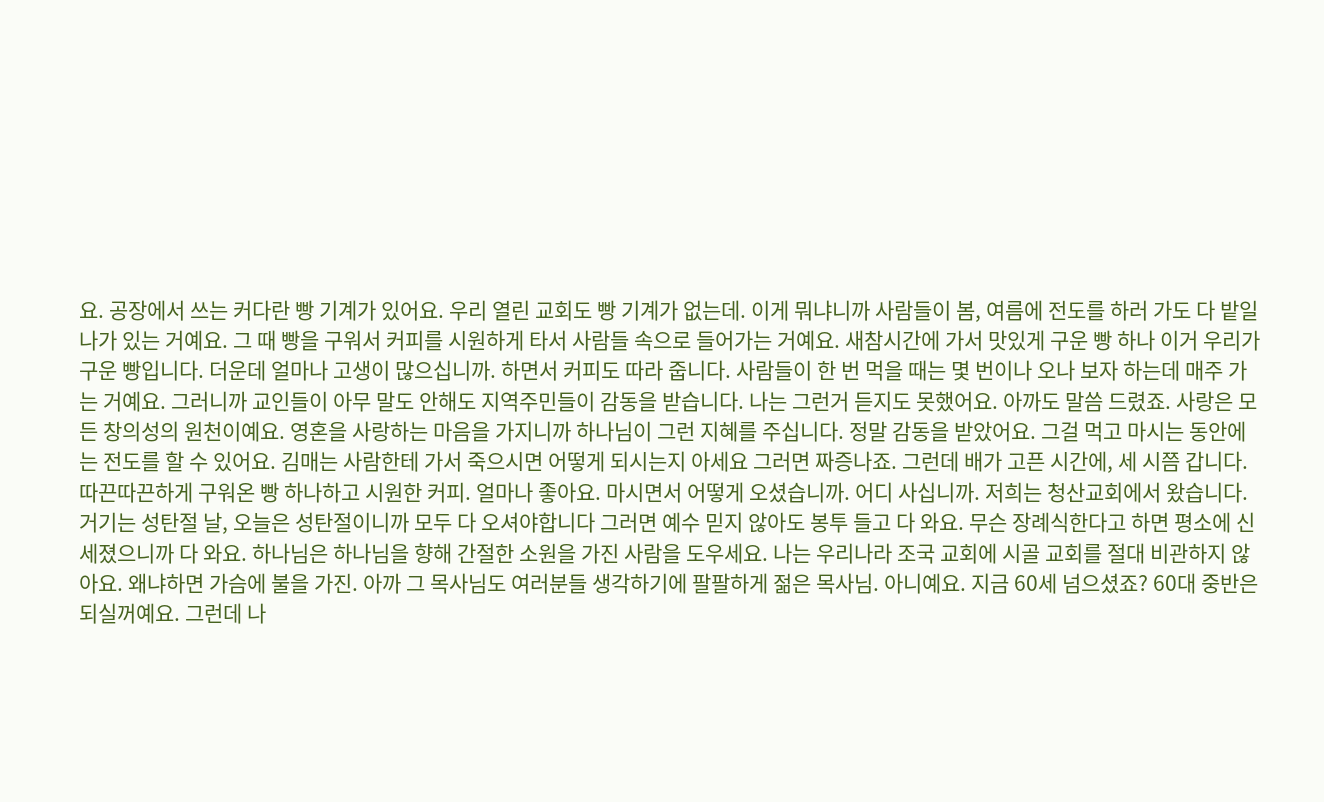요. 공장에서 쓰는 커다란 빵 기계가 있어요. 우리 열린 교회도 빵 기계가 없는데. 이게 뭐냐니까 사람들이 봄, 여름에 전도를 하러 가도 다 밭일 나가 있는 거예요. 그 때 빵을 구워서 커피를 시원하게 타서 사람들 속으로 들어가는 거예요. 새참시간에 가서 맛있게 구운 빵 하나 이거 우리가 구운 빵입니다. 더운데 얼마나 고생이 많으십니까. 하면서 커피도 따라 줍니다. 사람들이 한 번 먹을 때는 몇 번이나 오나 보자 하는데 매주 가는 거예요. 그러니까 교인들이 아무 말도 안해도 지역주민들이 감동을 받습니다. 나는 그런거 듣지도 못했어요. 아까도 말씀 드렸죠. 사랑은 모든 창의성의 원천이예요. 영혼을 사랑하는 마음을 가지니까 하나님이 그런 지혜를 주십니다. 정말 감동을 받았어요. 그걸 먹고 마시는 동안에는 전도를 할 수 있어요. 김매는 사람한테 가서 죽으시면 어떻게 되시는지 아세요 그러면 짜증나죠. 그런데 배가 고픈 시간에, 세 시쯤 갑니다. 따끈따끈하게 구워온 빵 하나하고 시원한 커피. 얼마나 좋아요. 마시면서 어떻게 오셨습니까. 어디 사십니까. 저희는 청산교회에서 왔습니다. 거기는 성탄절 날, 오늘은 성탄절이니까 모두 다 오셔야합니다 그러면 예수 믿지 않아도 봉투 들고 다 와요. 무슨 장례식한다고 하면 평소에 신세졌으니까 다 와요. 하나님은 하나님을 향해 간절한 소원을 가진 사람을 도우세요. 나는 우리나라 조국 교회에 시골 교회를 절대 비관하지 않아요. 왜냐하면 가슴에 불을 가진. 아까 그 목사님도 여러분들 생각하기에 팔팔하게 젊은 목사님. 아니예요. 지금 60세 넘으셨죠? 60대 중반은 되실꺼예요. 그런데 나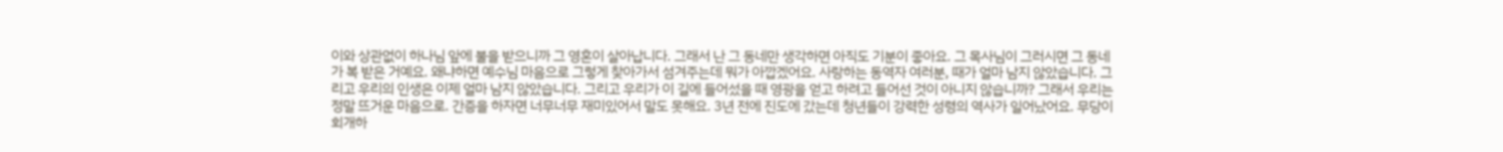이와 상관없이 하나님 앞에 불을 받으니까 그 영혼이 살아납니다. 그래서 난 그 동네만 생각하면 아직도 기분이 좋아요. 그 목사님이 그러시면 그 동네가 복 받은 거예요. 왜냐하면 예수님 마음으로 그렇게 찾아가서 섬겨주는데 뭐가 아깝겠어요. 사랑하는 동역자 여러분, 때가 얼마 남지 않았습니다. 그리고 우리의 인생은 이제 얼마 남지 않았습니다. 그리고 우리가 이 길에 들어섰을 때 영광을 얻고 하려고 들어선 것이 아니지 않습니까? 그래서 우리는 정말 뜨거운 마음으로. 간증을 하자면 너무너무 재미있어서 말도 못해요. 3년 전에 진도에 갔는데 청년들이 강력한 성령의 역사가 일어났어요. 무당이 회개하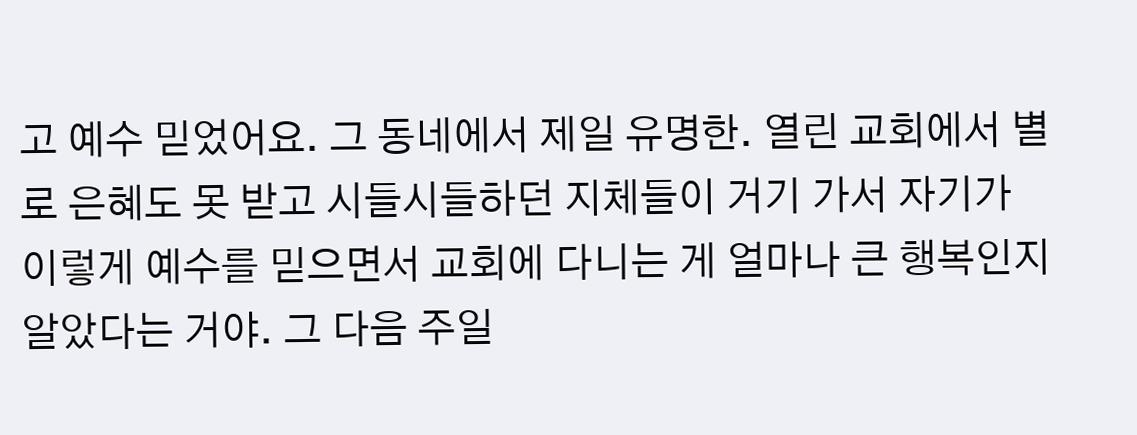고 예수 믿었어요. 그 동네에서 제일 유명한. 열린 교회에서 별로 은혜도 못 받고 시들시들하던 지체들이 거기 가서 자기가 이렇게 예수를 믿으면서 교회에 다니는 게 얼마나 큰 행복인지 알았다는 거야. 그 다음 주일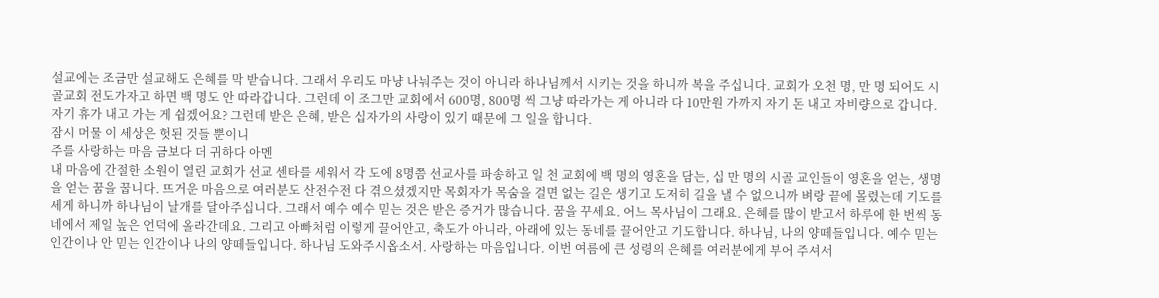설교에는 조금만 설교해도 은혜를 막 받습니다. 그래서 우리도 마냥 나눠주는 것이 아니라 하나님께서 시키는 것을 하니까 복을 주십니다. 교회가 오천 명, 만 명 되어도 시골교회 전도가자고 하면 백 명도 안 따라갑니다. 그런데 이 조그만 교회에서 600명, 800명 씩 그냥 따라가는 게 아니라 다 10만원 가까지 자기 돈 내고 자비량으로 갑니다. 자기 휴가 내고 가는 게 쉽겠어요? 그런데 받은 은혜, 받은 십자가의 사랑이 있기 때문에 그 일을 합니다.
잠시 머물 이 세상은 헛된 것들 뿐이니
주를 사랑하는 마음 금보다 더 귀하다 아멘
내 마음에 간절한 소원이 열린 교회가 선교 센타를 세워서 각 도에 8명쯤 선교사를 파송하고 일 천 교회에 백 명의 영혼을 담는, 십 만 명의 시골 교인들이 영혼을 얻는, 생명을 얻는 꿈을 꿉니다. 뜨거운 마음으로 여러분도 산전수전 다 겪으셨겠지만 목회자가 목숨을 걸면 없는 길은 생기고 도저히 길을 낼 수 없으니까 벼랑 끝에 몰렸는데 기도를 세게 하니까 하나님이 날개를 달아주십니다. 그래서 예수 예수 믿는 것은 받은 증거가 많습니다. 꿈을 꾸세요. 어느 목사님이 그래요. 은혜를 많이 받고서 하루에 한 번씩 동네에서 제일 높은 언덕에 올라간데요. 그리고 아빠처럼 이렇게 끌어안고, 축도가 아니라, 아래에 있는 동네를 끌어안고 기도합니다. 하나님, 나의 양떼들입니다. 예수 믿는 인간이나 안 믿는 인간이나 나의 양떼들입니다. 하나님 도와주시옵소서. 사랑하는 마음입니다. 이번 여름에 큰 성령의 은혜를 여러분에게 부어 주셔서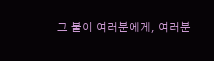그 불이 여러분에게, 여러분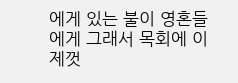에게 있는 불이 영혼들에게 그래서 목회에 이제껏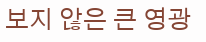보지 않은 큰 영광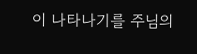이 나타나기를 주님의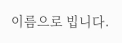이름으로 빕니다.